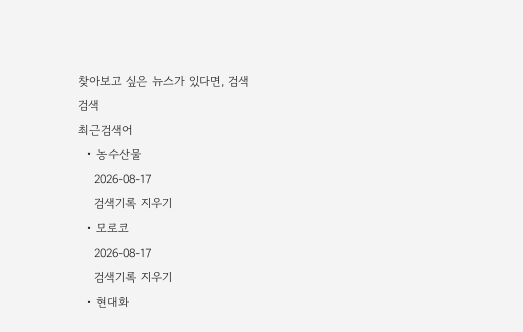찾아보고 싶은 뉴스가 있다면, 검색
검색
최근검색어
  • 농수산물
    2026-08-17
    검색기록 지우기
  • 모로코
    2026-08-17
    검색기록 지우기
  • 현대화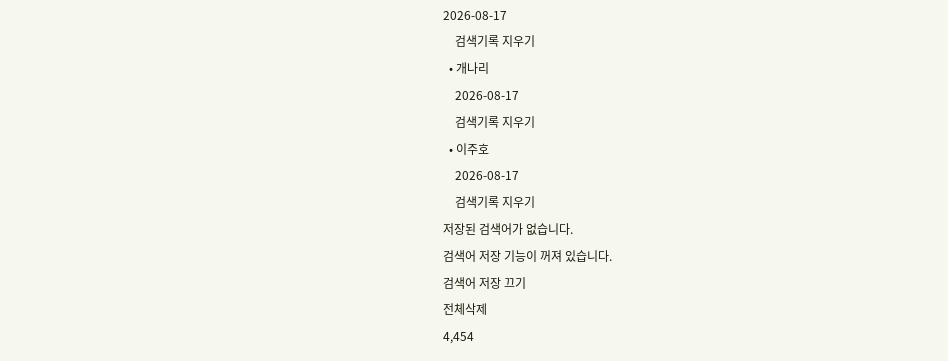2026-08-17
    검색기록 지우기
  • 개나리
    2026-08-17
    검색기록 지우기
  • 이주호
    2026-08-17
    검색기록 지우기
저장된 검색어가 없습니다.
검색어 저장 기능이 꺼져 있습니다.
검색어 저장 끄기
전체삭제
4,454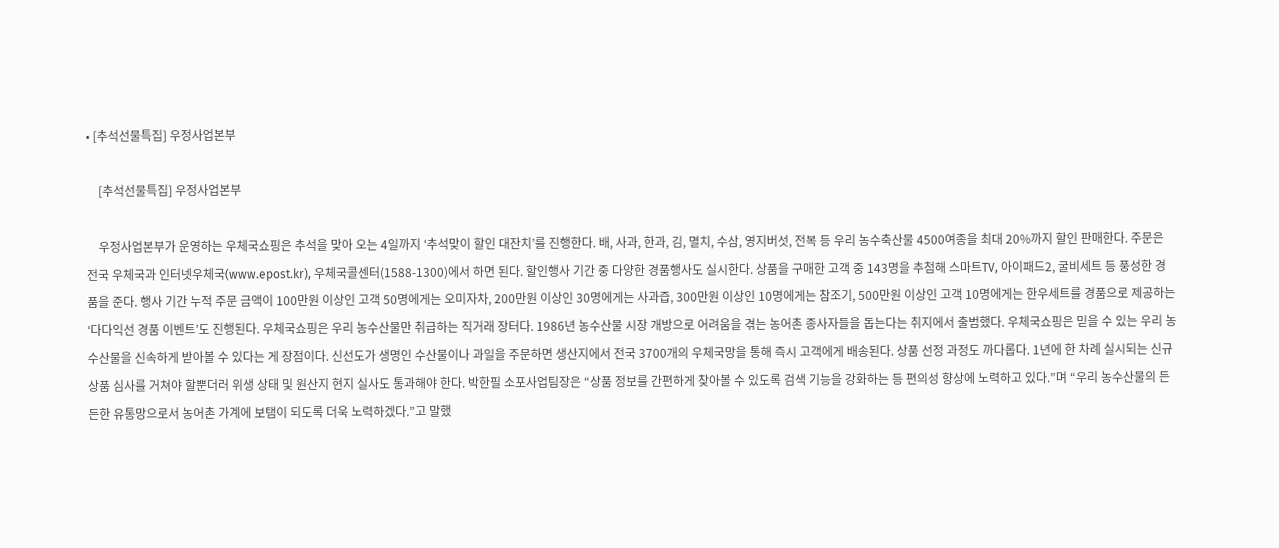• [추석선물특집] 우정사업본부

    [추석선물특집] 우정사업본부

    우정사업본부가 운영하는 우체국쇼핑은 추석을 맞아 오는 4일까지 ‘추석맞이 할인 대잔치’를 진행한다. 배, 사과, 한과, 김, 멸치, 수삼, 영지버섯, 전복 등 우리 농수축산물 4500여종을 최대 20%까지 할인 판매한다. 주문은 전국 우체국과 인터넷우체국(www.epost.kr), 우체국콜센터(1588-1300)에서 하면 된다. 할인행사 기간 중 다양한 경품행사도 실시한다. 상품을 구매한 고객 중 143명을 추첨해 스마트TV, 아이패드2, 굴비세트 등 풍성한 경품을 준다. 행사 기간 누적 주문 금액이 100만원 이상인 고객 50명에게는 오미자차, 200만원 이상인 30명에게는 사과즙, 300만원 이상인 10명에게는 참조기, 500만원 이상인 고객 10명에게는 한우세트를 경품으로 제공하는 ‘다다익선 경품 이벤트’도 진행된다. 우체국쇼핑은 우리 농수산물만 취급하는 직거래 장터다. 1986년 농수산물 시장 개방으로 어려움을 겪는 농어촌 종사자들을 돕는다는 취지에서 출범했다. 우체국쇼핑은 믿을 수 있는 우리 농수산물을 신속하게 받아볼 수 있다는 게 장점이다. 신선도가 생명인 수산물이나 과일을 주문하면 생산지에서 전국 3700개의 우체국망을 통해 즉시 고객에게 배송된다. 상품 선정 과정도 까다롭다. 1년에 한 차례 실시되는 신규상품 심사를 거쳐야 할뿐더러 위생 상태 및 원산지 현지 실사도 통과해야 한다. 박한필 소포사업팀장은 “상품 정보를 간편하게 찾아볼 수 있도록 검색 기능을 강화하는 등 편의성 향상에 노력하고 있다.”며 “우리 농수산물의 든든한 유통망으로서 농어촌 가계에 보탬이 되도록 더욱 노력하겠다.”고 말했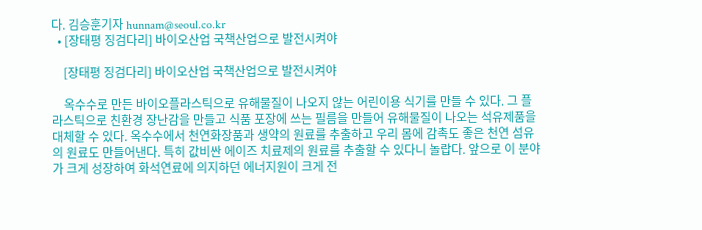다. 김승훈기자 hunnam@seoul.co.kr
  • [장태평 징검다리] 바이오산업 국책산업으로 발전시켜야

    [장태평 징검다리] 바이오산업 국책산업으로 발전시켜야

    옥수수로 만든 바이오플라스틱으로 유해물질이 나오지 않는 어린이용 식기를 만들 수 있다. 그 플라스틱으로 친환경 장난감을 만들고 식품 포장에 쓰는 필름을 만들어 유해물질이 나오는 석유제품을 대체할 수 있다. 옥수수에서 천연화장품과 생약의 원료를 추출하고 우리 몸에 감촉도 좋은 천연 섬유의 원료도 만들어낸다. 특히 값비싼 에이즈 치료제의 원료를 추출할 수 있다니 놀랍다. 앞으로 이 분야가 크게 성장하여 화석연료에 의지하던 에너지원이 크게 전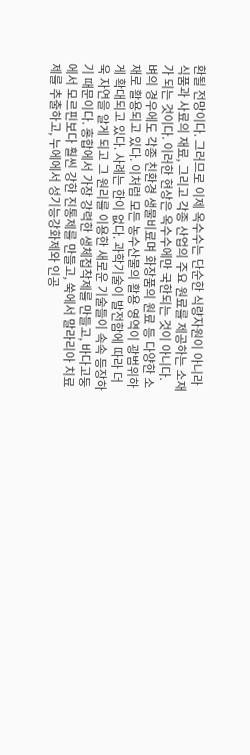환될 전망이다. 그러므로 이제 옥수수는 단순한 식량자원이 아니라 식품과 사료의 재료, 그리고 각종 산업의 주요 원료를 제공하는 소재가 되는 것이다. 이러한 현상은 옥수수에만 국한되는 것이 아니다. 벼의 경우에도 각종 친환경 생물비료며 화장품의 원료 등 다양한 소재로 활용되고 있다. 이처럼 모든 농수산물의 활용 영역이 광범위하게 확대되고 있다. 사례는 한이 없다. 과학기술이 발전함에 따라 더욱 자연을 알게 되고 그 원리를 이용한 새로운 기술들이 속속 등장하기 때문이다. 홍합에서 가장 강력한 생체접착제를 만들고, 바다고둥에서 모르핀보다 훨씬 강한 진통제를 만들고, 쑥에서 말라리아 치료제를 추출하고, 누에에서 성기능강화제와 인공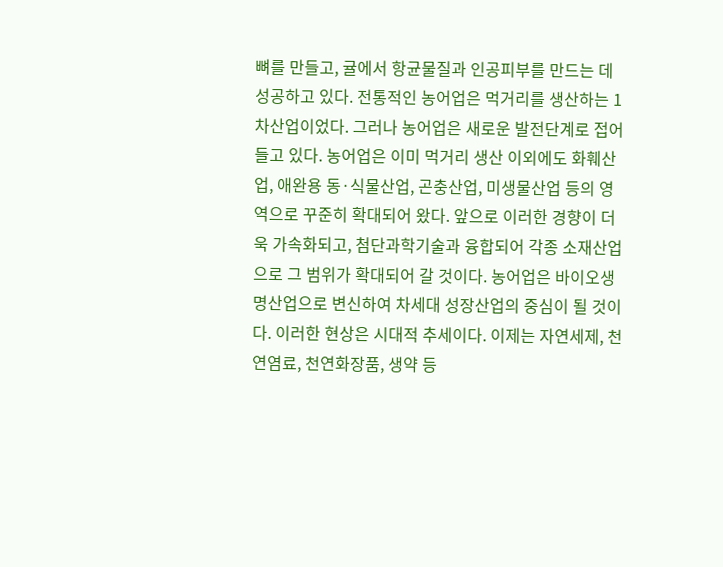뼈를 만들고, 귤에서 항균물질과 인공피부를 만드는 데 성공하고 있다. 전통적인 농어업은 먹거리를 생산하는 1차산업이었다. 그러나 농어업은 새로운 발전단계로 접어들고 있다. 농어업은 이미 먹거리 생산 이외에도 화훼산업, 애완용 동·식물산업, 곤충산업, 미생물산업 등의 영역으로 꾸준히 확대되어 왔다. 앞으로 이러한 경향이 더욱 가속화되고, 첨단과학기술과 융합되어 각종 소재산업으로 그 범위가 확대되어 갈 것이다. 농어업은 바이오생명산업으로 변신하여 차세대 성장산업의 중심이 될 것이다. 이러한 현상은 시대적 추세이다. 이제는 자연세제, 천연염료, 천연화장품, 생약 등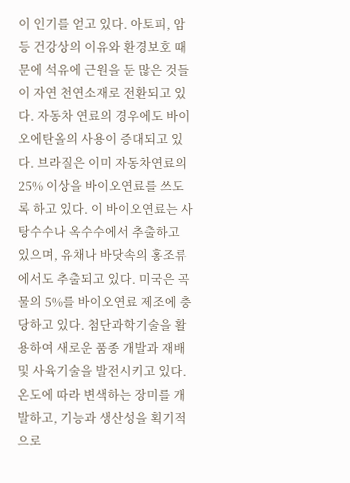이 인기를 얻고 있다. 아토피, 암 등 건강상의 이유와 환경보호 때문에 석유에 근원을 둔 많은 것들이 자연 천연소재로 전환되고 있다. 자동차 연료의 경우에도 바이오에탄올의 사용이 증대되고 있다. 브라질은 이미 자동차연료의 25% 이상을 바이오연료를 쓰도록 하고 있다. 이 바이오연료는 사탕수수나 옥수수에서 추출하고 있으며, 유채나 바닷속의 홍조류에서도 추출되고 있다. 미국은 곡물의 5%를 바이오연료 제조에 충당하고 있다. 첨단과학기술을 활용하여 새로운 품종 개발과 재배 및 사육기술을 발전시키고 있다. 온도에 따라 변색하는 장미를 개발하고, 기능과 생산성을 획기적으로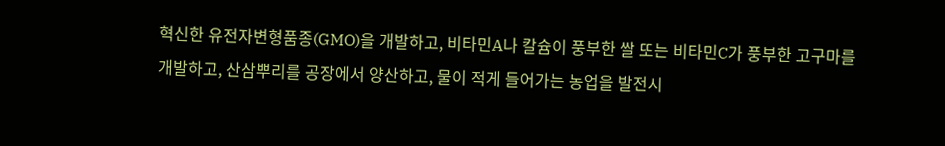혁신한 유전자변형품종(GMO)을 개발하고, 비타민A나 칼슘이 풍부한 쌀 또는 비타민C가 풍부한 고구마를 개발하고, 산삼뿌리를 공장에서 양산하고, 물이 적게 들어가는 농업을 발전시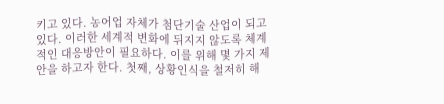키고 있다. 농어업 자체가 첨단기술 산업이 되고 있다. 이러한 세계적 변화에 뒤지지 않도록 체계적인 대응방안이 필요하다. 이를 위해 몇 가지 제안을 하고자 한다. 첫째, 상황인식을 철저히 해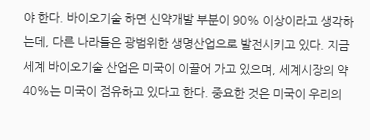야 한다. 바이오기술 하면 신약개발 부분이 90% 이상이라고 생각하는데, 다른 나라들은 광범위한 생명산업으로 발전시키고 있다. 지금 세계 바이오기술 산업은 미국이 이끌어 가고 있으며, 세계시장의 약 40%는 미국이 점유하고 있다고 한다. 중요한 것은 미국이 우리의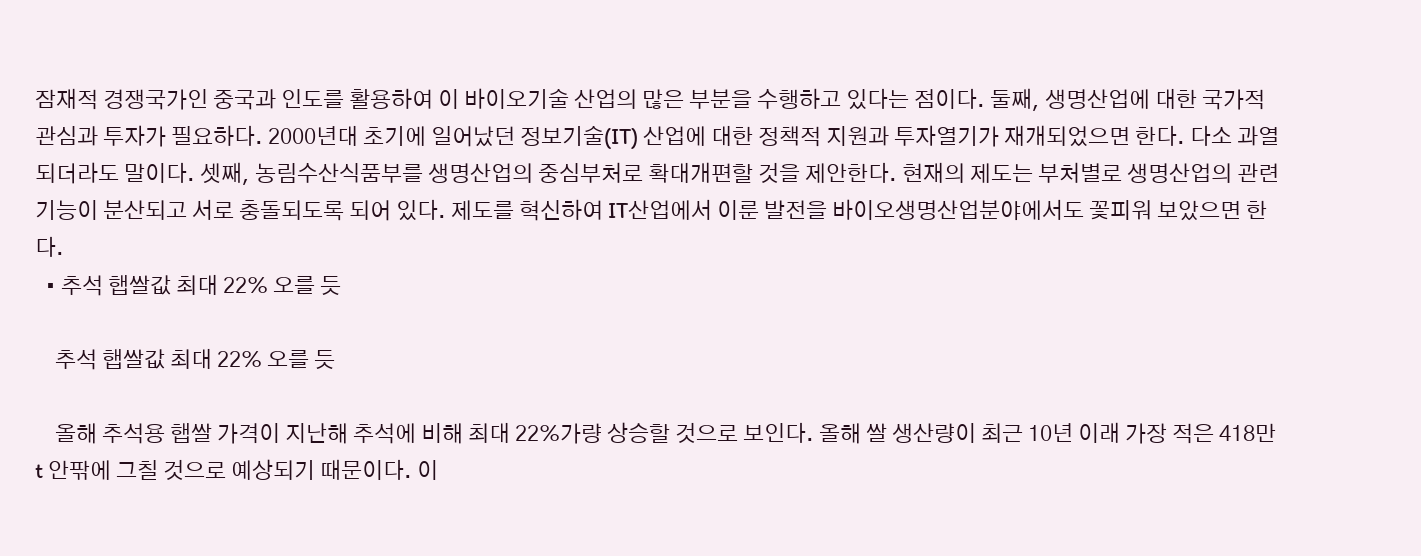잠재적 경쟁국가인 중국과 인도를 활용하여 이 바이오기술 산업의 많은 부분을 수행하고 있다는 점이다. 둘째, 생명산업에 대한 국가적 관심과 투자가 필요하다. 2000년대 초기에 일어났던 정보기술(IT) 산업에 대한 정책적 지원과 투자열기가 재개되었으면 한다. 다소 과열되더라도 말이다. 셋째, 농림수산식품부를 생명산업의 중심부처로 확대개편할 것을 제안한다. 현재의 제도는 부처별로 생명산업의 관련 기능이 분산되고 서로 충돌되도록 되어 있다. 제도를 혁신하여 IT산업에서 이룬 발전을 바이오생명산업분야에서도 꽃피워 보았으면 한다.
  • 추석 햅쌀값 최대 22% 오를 듯

    추석 햅쌀값 최대 22% 오를 듯

    올해 추석용 햅쌀 가격이 지난해 추석에 비해 최대 22%가량 상승할 것으로 보인다. 올해 쌀 생산량이 최근 10년 이래 가장 적은 418만t 안팎에 그칠 것으로 예상되기 때문이다. 이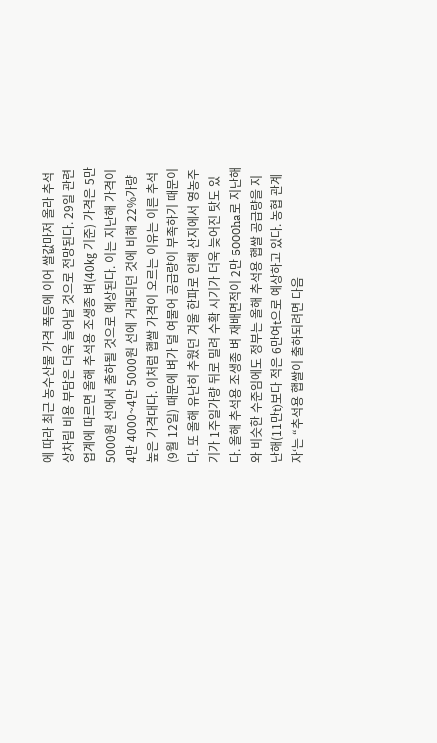에 따라 최근 농수산물 가격 폭등에 이어 쌀값마저 올라 추석 상차림 비용 부담은 더욱 늘어날 것으로 전망된다. 29일 관련업계에 따르면 올해 추석용 조생종 벼(40㎏ 기준) 가격은 5만 5000원 선에서 출하될 것으로 예상된다. 이는 지난해 가격이 4만 4000~4만 5000원 선에 거래되던 것에 비해 22%가량 높은 가격대다. 이처럼 햅쌀 가격이 오르는 이유는 이른 추석(9월 12일) 때문에 벼가 덜 여물어 공급량이 부족하기 때문이다. 또 올해 유난히 추웠던 겨울 한파로 인해 산지에서 영농주기가 1주일가량 뒤로 밀려 수확 시기가 더욱 늦어진 탓도 있다. 올해 추석용 조생종 벼 재배면적이 2만 5000ha로 지난해와 비슷한 수준임에도 정부는 올해 추석용 햅쌀 공급량을 지난해(11만t)보다 적은 6만여t으로 예상하고 있다. 농협 관계자‘는 “추석용 햅쌀이 출하되려면 다음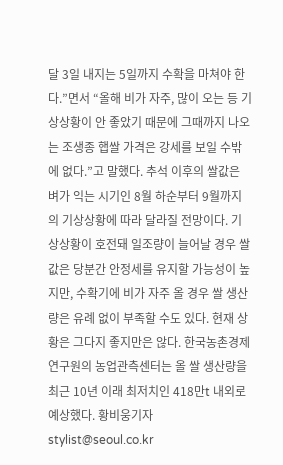달 3일 내지는 5일까지 수확을 마쳐야 한다.”면서 “올해 비가 자주, 많이 오는 등 기상상황이 안 좋았기 때문에 그때까지 나오는 조생종 햅쌀 가격은 강세를 보일 수밖에 없다.”고 말했다. 추석 이후의 쌀값은 벼가 익는 시기인 8월 하순부터 9월까지의 기상상황에 따라 달라질 전망이다. 기상상황이 호전돼 일조량이 늘어날 경우 쌀값은 당분간 안정세를 유지할 가능성이 높지만, 수확기에 비가 자주 올 경우 쌀 생산량은 유례 없이 부족할 수도 있다. 현재 상황은 그다지 좋지만은 않다. 한국농촌경제연구원의 농업관측센터는 올 쌀 생산량을 최근 10년 이래 최저치인 418만t 내외로 예상했다. 황비웅기자 stylist@seoul.co.kr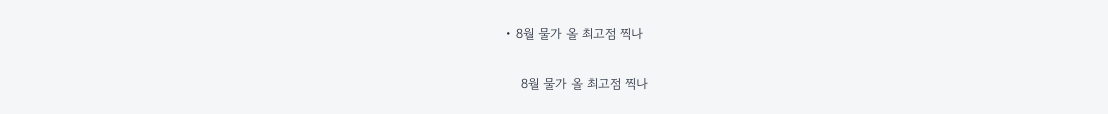• 8월 물가 올 최고점 찍나

    8월 물가 올 최고점 찍나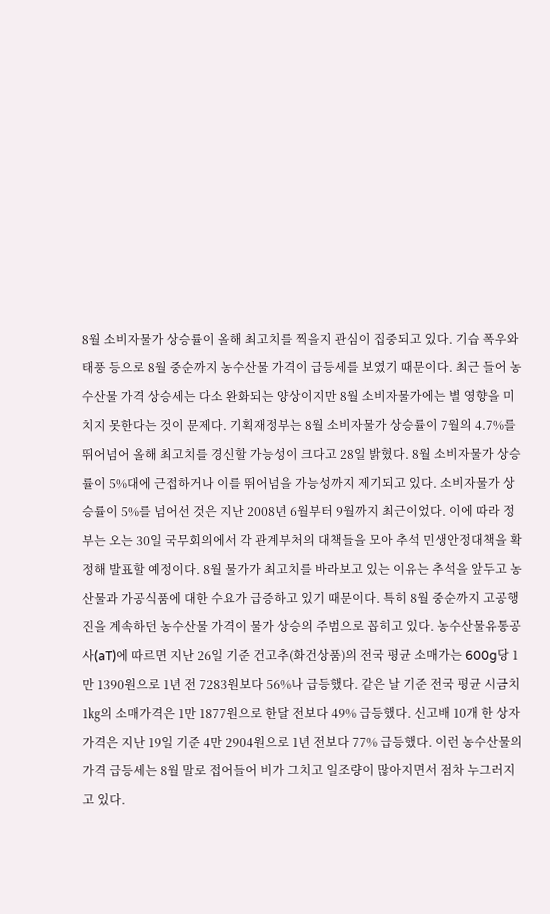8월 소비자물가 상승률이 올해 최고치를 찍을지 관심이 집중되고 있다. 기습 폭우와 태풍 등으로 8월 중순까지 농수산물 가격이 급등세를 보였기 때문이다. 최근 들어 농수산물 가격 상승세는 다소 완화되는 양상이지만 8월 소비자물가에는 별 영향을 미치지 못한다는 것이 문제다. 기획재정부는 8월 소비자물가 상승률이 7월의 4.7%를 뛰어넘어 올해 최고치를 경신할 가능성이 크다고 28일 밝혔다. 8월 소비자물가 상승률이 5%대에 근접하거나 이를 뛰어넘을 가능성까지 제기되고 있다. 소비자물가 상승률이 5%를 넘어선 것은 지난 2008년 6월부터 9월까지 최근이었다. 이에 따라 정부는 오는 30일 국무회의에서 각 관계부처의 대책들을 모아 추석 민생안정대책을 확정해 발표할 예정이다. 8월 물가가 최고치를 바라보고 있는 이유는 추석을 앞두고 농산물과 가공식품에 대한 수요가 급증하고 있기 때문이다. 특히 8월 중순까지 고공행진을 계속하던 농수산물 가격이 물가 상승의 주범으로 꼽히고 있다. 농수산물유통공사(aT)에 따르면 지난 26일 기준 건고추(화건상품)의 전국 평균 소매가는 600g당 1만 1390원으로 1년 전 7283원보다 56%나 급등했다. 같은 날 기준 전국 평균 시금치 1㎏의 소매가격은 1만 1877원으로 한달 전보다 49% 급등했다. 신고배 10개 한 상자 가격은 지난 19일 기준 4만 2904원으로 1년 전보다 77% 급등했다. 이런 농수산물의 가격 급등세는 8월 말로 접어들어 비가 그치고 일조량이 많아지면서 점차 누그러지고 있다.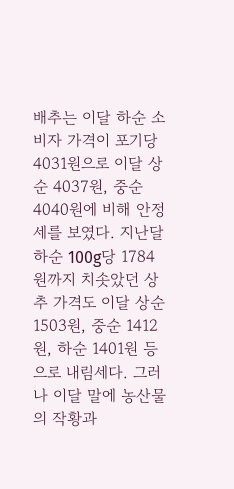배추는 이달 하순 소비자 가격이 포기당 4031원으로 이달 상순 4037원, 중순 4040원에 비해 안정세를 보였다. 지난달 하순 100g당 1784원까지 치솟았던 상추 가격도 이달 상순 1503원, 중순 1412원, 하순 1401원 등으로 내림세다. 그러나 이달 말에 농산물의 작황과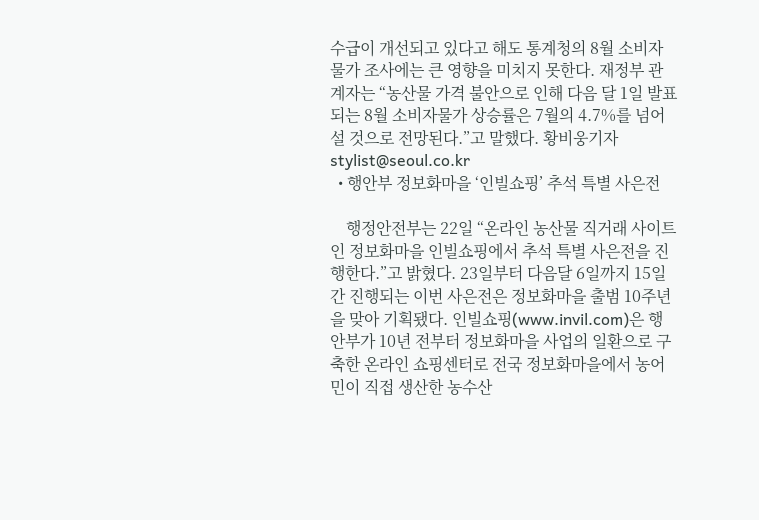수급이 개선되고 있다고 해도 통계청의 8월 소비자물가 조사에는 큰 영향을 미치지 못한다. 재정부 관계자는 “농산물 가격 불안으로 인해 다음 달 1일 발표되는 8월 소비자물가 상승률은 7월의 4.7%를 넘어설 것으로 전망된다.”고 말했다. 황비웅기자 stylist@seoul.co.kr
  • 행안부 정보화마을 ‘인빌쇼핑’ 추석 특별 사은전

    행정안전부는 22일 “온라인 농산물 직거래 사이트인 정보화마을 인빌쇼핑에서 추석 특별 사은전을 진행한다.”고 밝혔다. 23일부터 다음달 6일까지 15일간 진행되는 이번 사은전은 정보화마을 출범 10주년을 맞아 기획됐다. 인빌쇼핑(www.invil.com)은 행안부가 10년 전부터 정보화마을 사업의 일환으로 구축한 온라인 쇼핑센터로 전국 정보화마을에서 농어민이 직접 생산한 농수산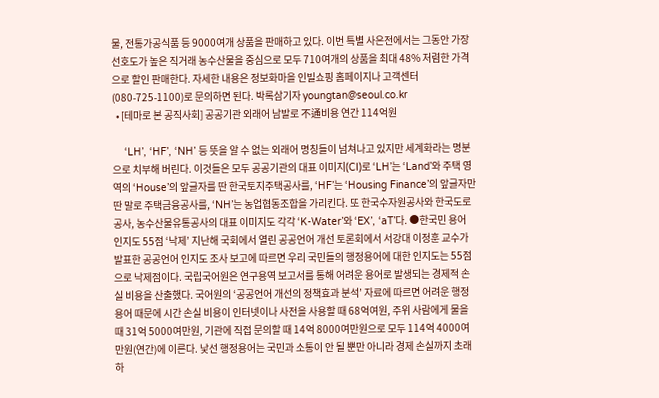물, 전통가공식품 등 9000여개 상품을 판매하고 있다. 이번 특별 사은전에서는 그동안 가장 선호도가 높은 직거래 농수산물을 중심으로 모두 710여개의 상품을 최대 48% 저렴한 가격으로 할인 판매한다. 자세한 내용은 정보화마을 인빌쇼핑 홈페이지나 고객센터(080-725-1100)로 문의하면 된다. 박록삼기자 youngtan@seoul.co.kr
  • [테마로 본 공직사회] 공공기관 외래어 남발로 不通비용 연간 114억원

    ‘LH’, ‘HF’, ‘NH’ 등 뜻을 알 수 없는 외래어 명칭들이 넘쳐나고 있지만 세계화라는 명분으로 치부해 버린다. 이것들은 모두 공공기관의 대표 이미지(CI)로 ‘LH’는 ‘Land’와 주택 영역의 ‘House’의 앞글자를 딴 한국토지주택공사를, ‘HF’는 ‘Housing Finance’의 앞글자만 딴 말로 주택금융공사를, ‘NH’는 농업협동조합을 가리킨다. 또 한국수자원공사와 한국도로공사, 농수산물유통공사의 대표 이미지도 각각 ‘K-Water’와 ‘EX’, ‘aT’다. ●한국민 용어 인지도 55점 ‘낙제’ 지난해 국회에서 열린 공공언어 개선 토론회에서 서강대 이정훈 교수가 발표한 공공언어 인지도 조사 보고에 따르면 우리 국민들의 행정용어에 대한 인지도는 55점으로 낙제점이다. 국립국어원은 연구용역 보고서를 통해 어려운 용어로 발생되는 경제적 손실 비용을 산출했다. 국어원의 ‘공공언어 개선의 정책효과 분석’ 자료에 따르면 어려운 행정용어 때문에 시간 손실 비용이 인터넷이나 사전을 사용할 때 68억여원, 주위 사람에게 물을 때 31억 5000여만원, 기관에 직접 문의할 때 14억 8000여만원으로 모두 114억 4000여만원(연간)에 이른다. 낯선 행정용어는 국민과 소통이 안 될 뿐만 아니라 경제 손실까지 초래하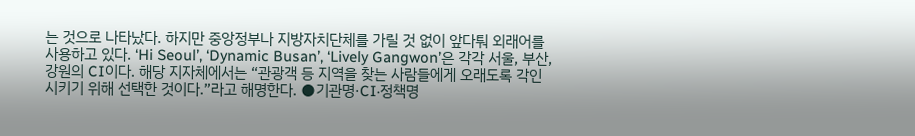는 것으로 나타났다. 하지만 중앙정부나 지방자치단체를 가릴 것 없이 앞다퉈 외래어를 사용하고 있다. ‘Hi Seoul’, ‘Dynamic Busan’, ‘Lively Gangwon’은 각각 서울, 부산, 강원의 CI이다. 해당 지자체에서는 “관광객 등 지역을 찾는 사람들에게 오래도록 각인시키기 위해 선택한 것이다.”라고 해명한다. ●기관명·CI·정책명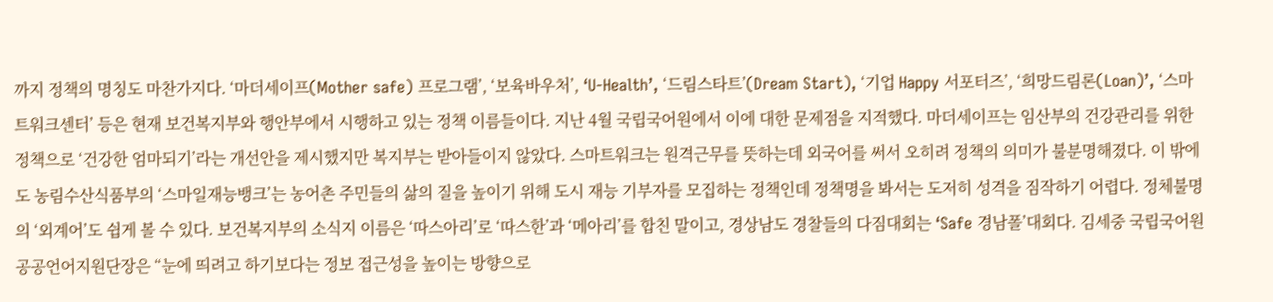까지 정책의 명칭도 마찬가지다. ‘마더세이프(Mother safe) 프로그램’, ‘보육바우처’, ‘U-Health’, ‘드림스타트’(Dream Start), ‘기업 Happy 서포터즈’, ‘희망드림론(Loan)’, ‘스마트워크센터’ 등은 현재 보건복지부와 행안부에서 시행하고 있는 정책 이름들이다. 지난 4월 국립국어원에서 이에 대한 문제점을 지적했다. 마더세이프는 임산부의 건강관리를 위한 정책으로 ‘건강한 엄마되기’라는 개선안을 제시했지만 복지부는 받아들이지 않았다. 스마트워크는 원격근무를 뜻하는데 외국어를 써서 오히려 정책의 의미가 불분명해졌다. 이 밖에도 농림수산식품부의 ‘스마일재능뱅크’는 농어촌 주민들의 삶의 질을 높이기 위해 도시 재능 기부자를 모집하는 정책인데 정책명을 봐서는 도저히 성격을 짐작하기 어렵다. 정체불명의 ‘외계어’도 쉽게 볼 수 있다. 보건복지부의 소식지 이름은 ‘따스아리’로 ‘따스한’과 ‘메아리’를 합친 말이고, 경상남도 경찰들의 다짐대회는 ‘Safe 경남폴’대회다. 김세중 국립국어원 공공언어지원단장은 “눈에 띄려고 하기보다는 정보 접근성을 높이는 방향으로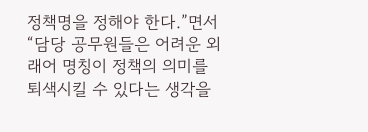정책명을 정해야 한다.”면서 “담당 공무원들은 어려운 외래어 명칭이 정책의 의미를 퇴색시킬 수 있다는 생각을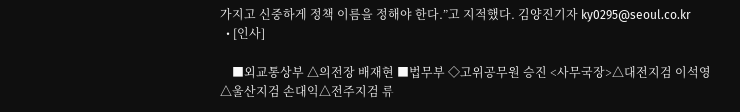가지고 신중하게 정책 이름을 정해야 한다.”고 지적했다. 김양진기자 ky0295@seoul.co.kr
  • [인사]

    ■외교통상부 △의전장 배재현 ■법무부 ◇고위공무원 승진 <사무국장>△대전지검 이석영△울산지검 손대익△전주지검 류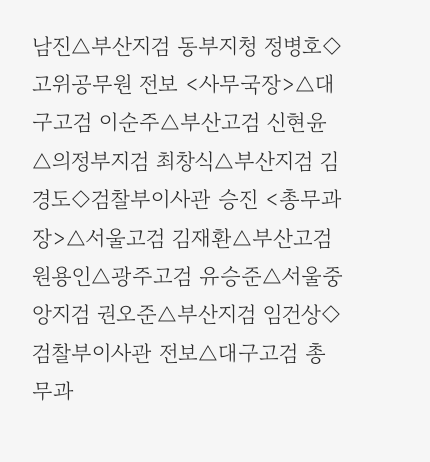남진△부산지검 동부지청 정병호◇고위공무원 전보 <사무국장>△대구고검 이순주△부산고검 신현윤△의정부지검 최창식△부산지검 김경도◇검찰부이사관 승진 <총무과장>△서울고검 김재환△부산고검 원용인△광주고검 유승준△서울중앙지검 권오준△부산지검 임건상◇검찰부이사관 전보△대구고검 총무과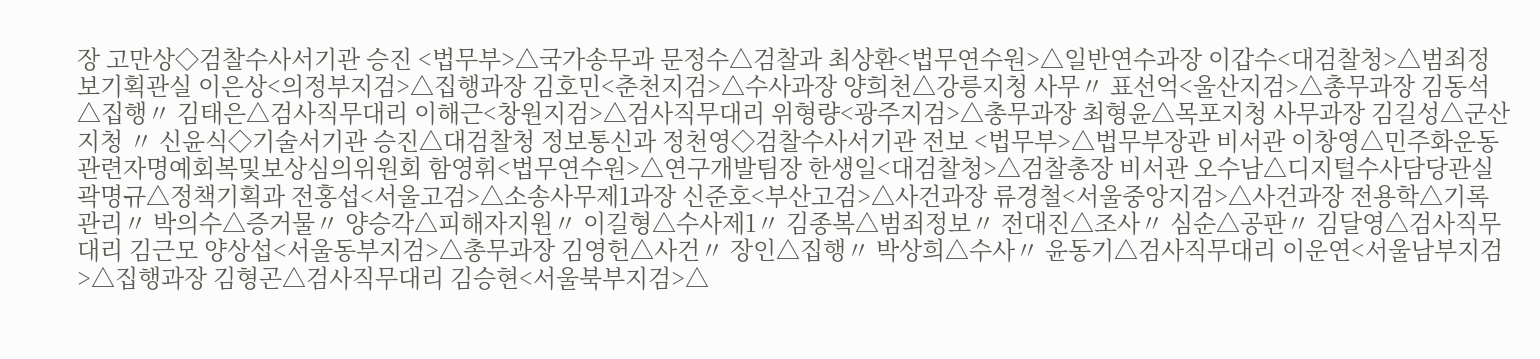장 고만상◇검찰수사서기관 승진 <법무부>△국가송무과 문정수△검찰과 최상환<법무연수원>△일반연수과장 이갑수<대검찰청>△범죄정보기획관실 이은상<의정부지검>△집행과장 김호민<춘천지검>△수사과장 양희천△강릉지청 사무〃 표선억<울산지검>△총무과장 김동석△집행〃 김태은△검사직무대리 이해근<창원지검>△검사직무대리 위형량<광주지검>△총무과장 최형윤△목포지청 사무과장 김길성△군산지청 〃 신윤식◇기술서기관 승진△대검찰청 정보통신과 정천영◇검찰수사서기관 전보 <법무부>△법무부장관 비서관 이창영△민주화운동관련자명예회복및보상심의위원회 함영휘<법무연수원>△연구개발팀장 한생일<대검찰청>△검찰총장 비서관 오수남△디지털수사담당관실 곽명규△정책기획과 전홍섭<서울고검>△소송사무제1과장 신준호<부산고검>△사건과장 류경철<서울중앙지검>△사건과장 전용학△기록관리〃 박의수△증거물〃 양승각△피해자지원〃 이길형△수사제1〃 김종복△범죄정보〃 전대진△조사〃 심순△공판〃 김달영△검사직무대리 김근모 양상섭<서울동부지검>△총무과장 김영헌△사건〃 장인△집행〃 박상희△수사〃 윤동기△검사직무대리 이운연<서울남부지검>△집행과장 김형곤△검사직무대리 김승현<서울북부지검>△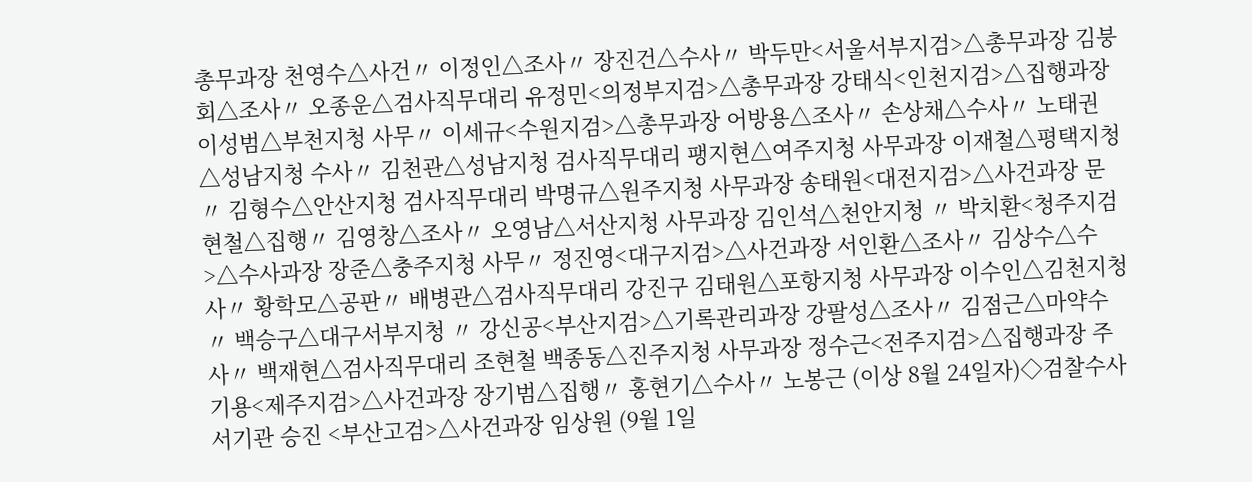총무과장 천영수△사건〃 이정인△조사〃 장진건△수사〃 박두만<서울서부지검>△총무과장 김붕회△조사〃 오종운△검사직무대리 유정민<의정부지검>△총무과장 강태식<인천지검>△집행과장 이성범△부천지청 사무〃 이세규<수원지검>△총무과장 어방용△조사〃 손상채△수사〃 노태권△성남지청 수사〃 김천관△성남지청 검사직무대리 팽지현△여주지청 사무과장 이재철△평택지청 〃 김형수△안산지청 검사직무대리 박명규△원주지청 사무과장 송태원<대전지검>△사건과장 문현철△집행〃 김영창△조사〃 오영남△서산지청 사무과장 김인석△천안지청 〃 박치환<청주지검>△수사과장 장준△충주지청 사무〃 정진영<대구지검>△사건과장 서인환△조사〃 김상수△수사〃 황학모△공판〃 배병관△검사직무대리 강진구 김태원△포항지청 사무과장 이수인△김천지청 〃 백승구△대구서부지청 〃 강신공<부산지검>△기록관리과장 강팔성△조사〃 김점근△마약수사〃 백재현△검사직무대리 조현철 백종동△진주지청 사무과장 정수근<전주지검>△집행과장 주기용<제주지검>△사건과장 장기범△집행〃 홍현기△수사〃 노봉근 (이상 8월 24일자)◇검찰수사서기관 승진 <부산고검>△사건과장 임상원 (9월 1일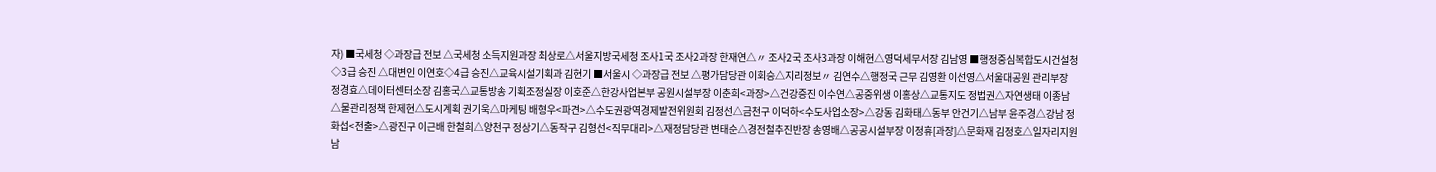자) ■국세청 ◇과장급 전보 △국세청 소득지원과장 최상로△서울지방국세청 조사1국 조사2과장 한재연△〃 조사2국 조사3과장 이해현△영덕세무서장 김남영 ■행정중심복합도시건설청 ◇3급 승진 △대변인 이연호◇4급 승진△교육시설기획과 김현기 ■서울시 ◇과장급 전보 △평가담당관 이회승△지리정보〃 김연수△행정국 근무 김영환 이선영△서울대공원 관리부장 정경효△데이터센터소장 김홍국△교통방송 기획조정실장 이호준△한강사업본부 공원시설부장 이춘희<과장>△건강증진 이수연△공중위생 이홍상△교통지도 정법권△자연생태 이종남△물관리정책 한제현△도시계획 권기욱△마케팅 배형우<파견>△수도권광역경제발전위원회 김정선△금천구 이덕하<수도사업소장>△강동 김화태△동부 안건기△남부 윤주경△강남 정화섭<전출>△광진구 이근배 한철희△양천구 정상기△동작구 김형선<직무대리>△재정담당관 변태순△경전철추진반장 송영배△공공시설부장 이정휴[과장]△문화재 김정호△일자리지원 남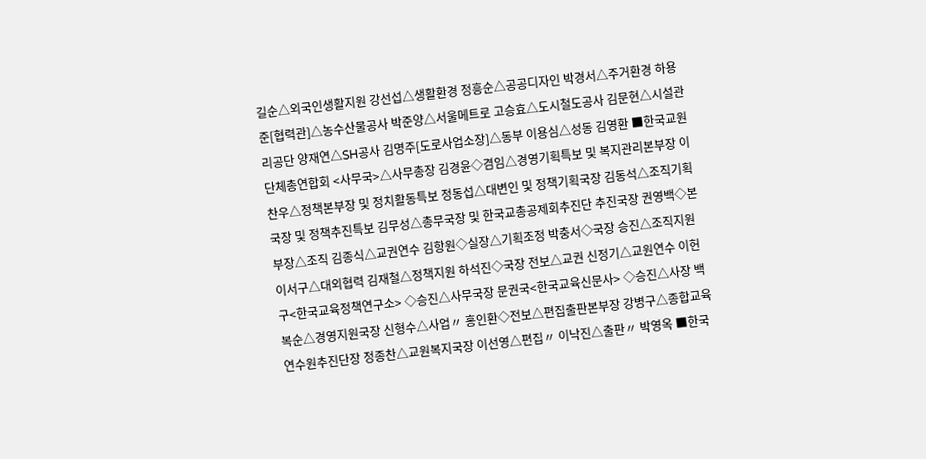길순△외국인생활지원 강선섭△생활환경 정흥순△공공디자인 박경서△주거환경 하용준[협력관]△농수산물공사 박준양△서울메트로 고승효△도시철도공사 김문현△시설관리공단 양재연△SH공사 김명주[도로사업소장]△동부 이용심△성동 김영환 ■한국교원단체총연합회 <사무국>△사무총장 김경윤◇겸임△경영기획특보 및 복지관리본부장 이찬우△정책본부장 및 정치활동특보 정동섭△대변인 및 정책기획국장 김동석△조직기획국장 및 정책추진특보 김무성△총무국장 및 한국교총공제회추진단 추진국장 권영백◇본부장△조직 김종식△교권연수 김항원◇실장△기획조정 박충서◇국장 승진△조직지원 이서구△대외협력 김재철△정책지원 하석진◇국장 전보△교권 신정기△교원연수 이헌구<한국교육정책연구소> ◇승진△사무국장 문권국<한국교육신문사> ◇승진△사장 백복순△경영지원국장 신형수△사업〃 홍인환◇전보△편집출판본부장 강병구△종합교육연수원추진단장 정종찬△교원복지국장 이선영△편집〃 이낙진△출판〃 박영옥 ■한국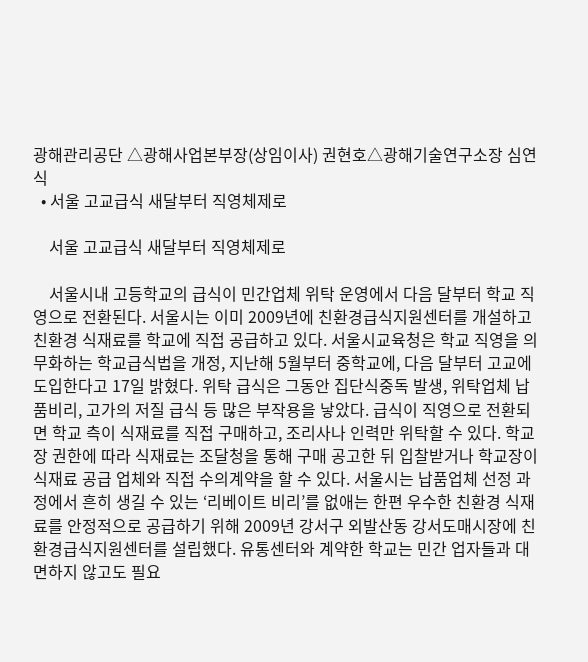광해관리공단 △광해사업본부장(상임이사) 권현호△광해기술연구소장 심연식
  • 서울 고교급식 새달부터 직영체제로

    서울 고교급식 새달부터 직영체제로

    서울시내 고등학교의 급식이 민간업체 위탁 운영에서 다음 달부터 학교 직영으로 전환된다. 서울시는 이미 2009년에 친환경급식지원센터를 개설하고 친환경 식재료를 학교에 직접 공급하고 있다. 서울시교육청은 학교 직영을 의무화하는 학교급식법을 개정, 지난해 5월부터 중학교에, 다음 달부터 고교에 도입한다고 17일 밝혔다. 위탁 급식은 그동안 집단식중독 발생, 위탁업체 납품비리, 고가의 저질 급식 등 많은 부작용을 낳았다. 급식이 직영으로 전환되면 학교 측이 식재료를 직접 구매하고, 조리사나 인력만 위탁할 수 있다. 학교장 권한에 따라 식재료는 조달청을 통해 구매 공고한 뒤 입찰받거나 학교장이 식재료 공급 업체와 직접 수의계약을 할 수 있다. 서울시는 납품업체 선정 과정에서 흔히 생길 수 있는 ‘리베이트 비리’를 없애는 한편 우수한 친환경 식재료를 안정적으로 공급하기 위해 2009년 강서구 외발산동 강서도매시장에 친환경급식지원센터를 설립했다. 유통센터와 계약한 학교는 민간 업자들과 대면하지 않고도 필요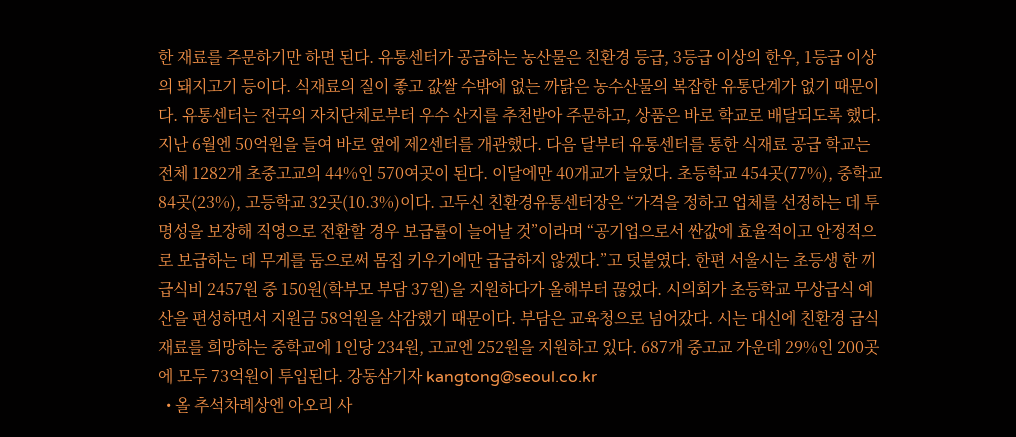한 재료를 주문하기만 하면 된다. 유통센터가 공급하는 농산물은 친환경 등급, 3등급 이상의 한우, 1등급 이상의 돼지고기 등이다. 식재료의 질이 좋고 값쌀 수밖에 없는 까닭은 농수산물의 복잡한 유통단계가 없기 때문이다. 유통센터는 전국의 자치단체로부터 우수 산지를 추천받아 주문하고, 상품은 바로 학교로 배달되도록 했다. 지난 6월엔 50억원을 들여 바로 옆에 제2센터를 개관했다. 다음 달부터 유통센터를 통한 식재료 공급 학교는 전체 1282개 초중고교의 44%인 570여곳이 된다. 이달에만 40개교가 늘었다. 초등학교 454곳(77%), 중학교 84곳(23%), 고등학교 32곳(10.3%)이다. 고두신 친환경유통센터장은 “가격을 정하고 업체를 선정하는 데 투명성을 보장해 직영으로 전환할 경우 보급률이 늘어날 것”이라며 “공기업으로서 싼값에 효율적이고 안정적으로 보급하는 데 무게를 둠으로써 몸집 키우기에만 급급하지 않겠다.”고 덧붙였다. 한편 서울시는 초등생 한 끼 급식비 2457원 중 150원(학부모 부담 37원)을 지원하다가 올해부터 끊었다. 시의회가 초등학교 무상급식 예산을 편성하면서 지원금 58억원을 삭감했기 때문이다. 부담은 교육청으로 넘어갔다. 시는 대신에 친환경 급식 재료를 희망하는 중학교에 1인당 234원, 고교엔 252원을 지원하고 있다. 687개 중고교 가운데 29%인 200곳에 모두 73억원이 투입된다. 강동삼기자 kangtong@seoul.co.kr
  • 올 추석차례상엔 아오리 사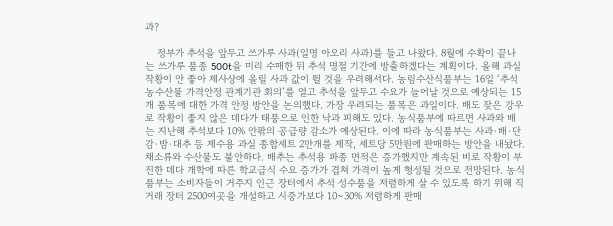과?

    정부가 추석을 앞두고 쓰가루 사과(일명 아오리 사과)를 들고 나왔다. 8월에 수확이 끝나는 쓰가루 품종 500t을 미리 수매한 뒤 추석 명절 기간에 방출하겠다는 계획이다. 올해 과실 작황이 안 좋아 제사상에 올릴 사과 값이 뛸 것을 우려해서다. 농림수산식품부는 16일 ‘추석 농수산물 가격안정 관계기관 회의’를 열고 추석을 앞두고 수요가 늘어날 것으로 예상되는 15개 품목에 대한 가격 안정 방안을 논의했다. 가장 우려되는 품목은 과일이다. 배도 잦은 강우로 작황이 좋지 않은 데다가 태풍으로 인한 낙과 피해도 있다. 농식품부에 따르면 사과와 배는 지난해 추석보다 10% 안팎의 공급량 감소가 예상된다. 이에 따라 농식품부는 사과·배·단감·밤·대추 등 제수용 과실 종합세트 2만개를 제작, 세트당 5만원에 판매하는 방안을 내놨다. 채소류와 수산물도 불안하다. 배추는 추석용 파종 면적은 증가했지만 계속된 비로 작황이 부진한 데다 개학에 따른 학교급식 수요 증가가 겹쳐 가격이 높게 형성될 것으로 전망된다. 농식품부는 소비자들이 거주지 인근 장터에서 추석 성수품을 저렴하게 살 수 있도록 하기 위해 직거래 장터 2500여곳을 개설하고 시중가보다 10~30% 저렴하게 판매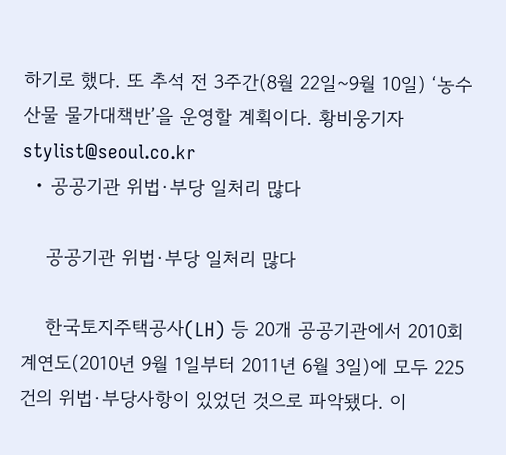하기로 했다. 또 추석 전 3주간(8월 22일~9월 10일) ‘농수산물 물가대책반’을 운영할 계획이다. 황비웅기자 stylist@seoul.co.kr
  • 공공기관 위법·부당 일처리 많다

    공공기관 위법·부당 일처리 많다

    한국토지주택공사(LH) 등 20개 공공기관에서 2010회계연도(2010년 9월 1일부터 2011년 6월 3일)에 모두 225건의 위법·부당사항이 있었던 것으로 파악됐다. 이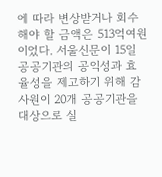에 따라 변상받거나 회수해야 할 금액은 513억여원이었다. 서울신문이 15일 공공기관의 공익성과 효율성을 제고하기 위해 감사원이 20개 공공기관을 대상으로 실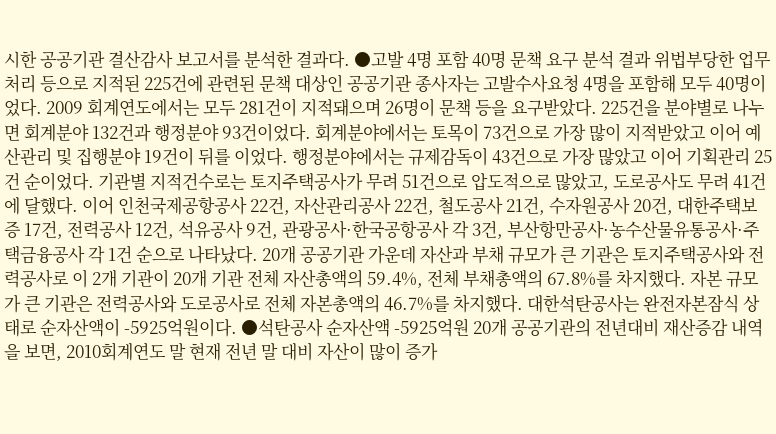시한 공공기관 결산감사 보고서를 분석한 결과다. ●고발 4명 포함 40명 문책 요구 분석 결과 위법부당한 업무 처리 등으로 지적된 225건에 관련된 문책 대상인 공공기관 종사자는 고발수사요청 4명을 포함해 모두 40명이었다. 2009 회계연도에서는 모두 281건이 지적돼으며 26명이 문책 등을 요구받았다. 225건을 분야별로 나누면 회계분야 132건과 행정분야 93건이었다. 회계분야에서는 토목이 73건으로 가장 많이 지적받았고 이어 예산관리 및 집행분야 19건이 뒤를 이었다. 행정분야에서는 규제감독이 43건으로 가장 많았고 이어 기획관리 25건 순이었다. 기관별 지적건수로는 토지주택공사가 무려 51건으로 압도적으로 많았고, 도로공사도 무려 41건에 달했다. 이어 인천국제공항공사 22건, 자산관리공사 22건, 철도공사 21건, 수자원공사 20건, 대한주택보증 17건, 전력공사 12건, 석유공사 9건, 관광공사·한국공항공사 각 3건, 부산항만공사·농수산물유통공사·주택금융공사 각 1건 순으로 나타났다. 20개 공공기관 가운데 자산과 부채 규모가 큰 기관은 토지주택공사와 전력공사로 이 2개 기관이 20개 기관 전체 자산총액의 59.4%, 전체 부채총액의 67.8%를 차지했다. 자본 규모가 큰 기관은 전력공사와 도로공사로 전체 자본총액의 46.7%를 차지했다. 대한석탄공사는 완전자본잠식 상태로 순자산액이 -5925억원이다. ●석탄공사 순자산액 -5925억원 20개 공공기관의 전년대비 재산증감 내역을 보면, 2010회계연도 말 현재 전년 말 대비 자산이 많이 증가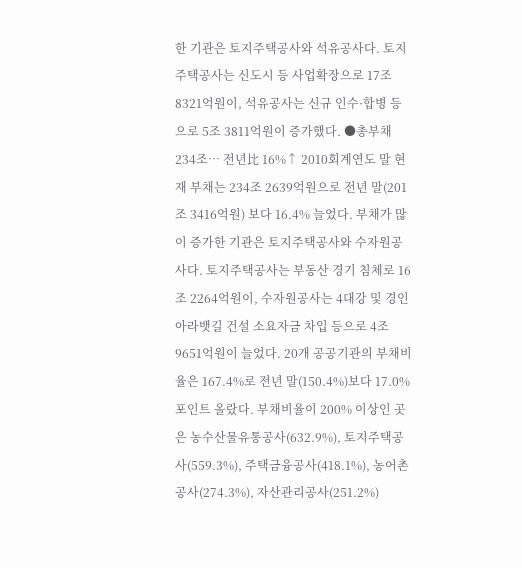한 기관은 토지주택공사와 석유공사다. 토지주택공사는 신도시 등 사업확장으로 17조 8321억원이, 석유공사는 신규 인수·합병 등으로 5조 3811억원이 증가했다. ●총부채 234조… 전년比 16%↑ 2010회계연도 말 현재 부채는 234조 2639억원으로 전년 말(201조 3416억원) 보다 16.4% 늘었다. 부채가 많이 증가한 기관은 토지주택공사와 수자원공사다. 토지주택공사는 부동산 경기 침체로 16조 2264억원이, 수자원공사는 4대강 및 경인 아라뱃길 건설 소요자금 차입 등으로 4조 9651억원이 늘었다. 20개 공공기관의 부채비율은 167.4%로 전년 말(150.4%)보다 17.0% 포인트 올랐다. 부채비율이 200% 이상인 곳은 농수산물유통공사(632.9%), 토지주택공사(559.3%), 주택금융공사(418.1%), 농어촌공사(274.3%), 자산관리공사(251.2%)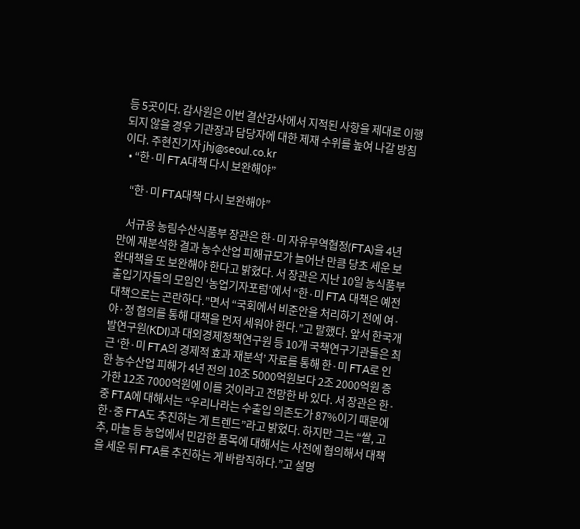등 5곳이다. 감사원은 이번 결산감사에서 지적된 사항을 제대로 이행되지 않을 경우 기관장과 담당자에 대한 제재 수위를 높여 나갈 방침이다. 주현진기자 jhj@seoul.co.kr
  • “한·미 FTA대책 다시 보완해야”

    “한·미 FTA대책 다시 보완해야”

    서규용 농림수산식품부 장관은 한·미 자유무역협정(FTA)을 4년 만에 재분석한 결과 농수산업 피해규모가 늘어난 만큼 당초 세운 보완대책을 또 보완해야 한다고 밝혔다. 서 장관은 지난 10일 농식품부 출입기자들의 모임인 ‘농업기자포럼’에서 “한·미 FTA 대책은 예전 대책으로는 곤란하다.”면서 “국회에서 비준안을 처리하기 전에 여·야·정 협의를 통해 대책을 먼저 세워야 한다.”고 말했다. 앞서 한국개발연구원(KDI)과 대외경제정책연구원 등 10개 국책연구기관들은 최근 ‘한·미 FTA의 경제적 효과 재분석’ 자료를 통해 한·미 FTA로 인한 농수산업 피해가 4년 전의 10조 5000억원보다 2조 2000억원 증가한 12조 7000억원에 이를 것이라고 전망한 바 있다. 서 장관은 한·중 FTA에 대해서는 “우리나라는 수출입 의존도가 87%이기 때문에 한·중 FTA도 추진하는 게 트렌드”라고 밝혔다. 하지만 그는 “쌀, 고추, 마늘 등 농업에서 민감한 품목에 대해서는 사전에 협의해서 대책을 세운 뒤 FTA를 추진하는 게 바람직하다.”고 설명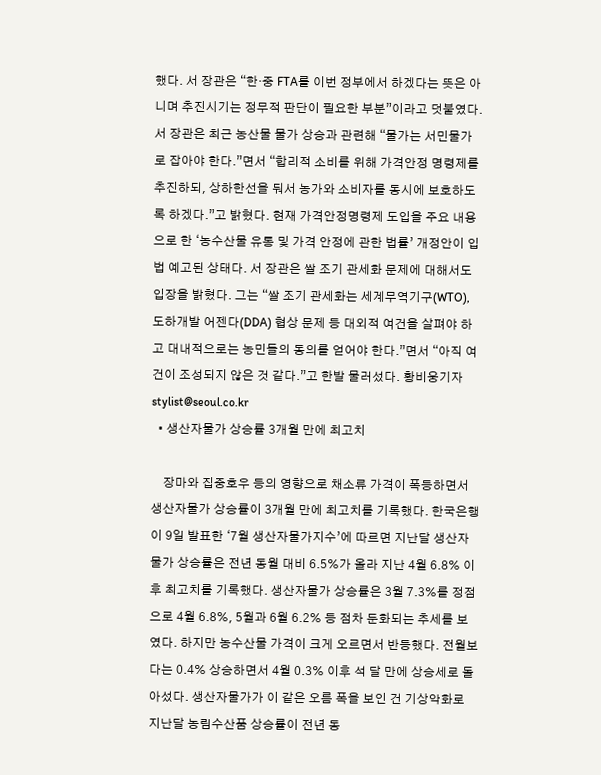했다. 서 장관은 “한·중 FTA를 이번 정부에서 하겠다는 뜻은 아니며 추진시기는 정무적 판단이 필요한 부분”이라고 덧붙였다. 서 장관은 최근 농산물 물가 상승과 관련해 “물가는 서민물가로 잡아야 한다.”면서 “합리적 소비를 위해 가격안정 명령제를 추진하되, 상하한선을 둬서 농가와 소비자를 동시에 보호하도록 하겠다.”고 밝혔다. 현재 가격안정명령제 도입을 주요 내용으로 한 ‘농수산물 유통 및 가격 안정에 관한 법률’ 개정안이 입법 예고된 상태다. 서 장관은 쌀 조기 관세화 문제에 대해서도 입장을 밝혔다. 그는 “쌀 조기 관세화는 세계무역기구(WTO), 도하개발 어젠다(DDA) 협상 문제 등 대외적 여건을 살펴야 하고 대내적으로는 농민들의 동의를 얻어야 한다.”면서 “아직 여건이 조성되지 않은 것 같다.”고 한발 물러섰다. 황비웅기자 stylist@seoul.co.kr
  • 생산자물가 상승률 3개월 만에 최고치

    장마와 집중호우 등의 영향으로 채소류 가격이 폭등하면서 생산자물가 상승률이 3개월 만에 최고치를 기록했다. 한국은행이 9일 발표한 ‘7월 생산자물가지수’에 따르면 지난달 생산자물가 상승률은 전년 동월 대비 6.5%가 올라 지난 4월 6.8% 이후 최고치를 기록했다. 생산자물가 상승률은 3월 7.3%를 정점으로 4월 6.8%, 5월과 6월 6.2% 등 점차 둔화되는 추세를 보였다. 하지만 농수산물 가격이 크게 오르면서 반등했다. 전월보다는 0.4% 상승하면서 4월 0.3% 이후 석 달 만에 상승세로 돌아섰다. 생산자물가가 이 같은 오름 폭을 보인 건 기상악화로 지난달 농림수산품 상승률이 전년 동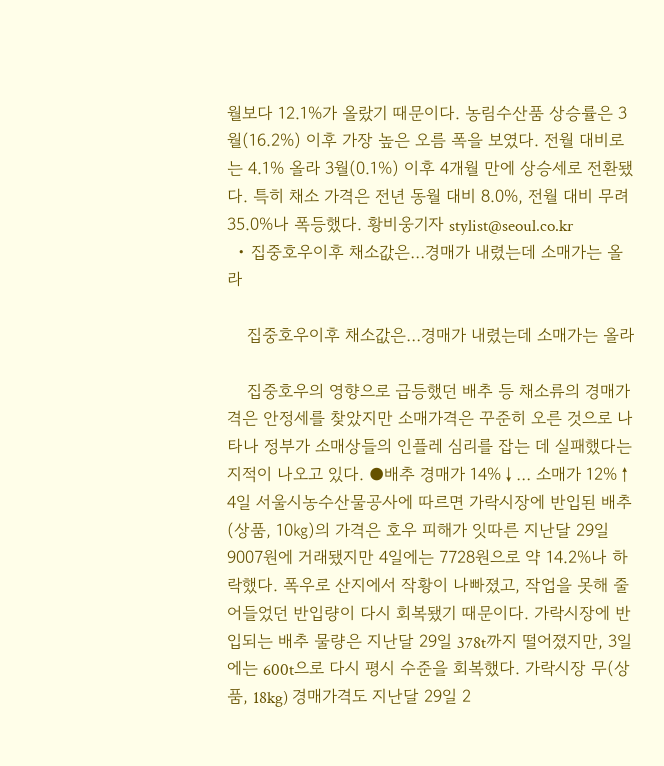월보다 12.1%가 올랐기 때문이다. 농림수산품 상승률은 3월(16.2%) 이후 가장 높은 오름 폭을 보였다. 전월 대비로는 4.1% 올라 3월(0.1%) 이후 4개월 만에 상승세로 전환됐다. 특히 채소 가격은 전년 동월 대비 8.0%, 전월 대비 무려 35.0%나 폭등했다. 황비웅기자 stylist@seoul.co.kr
  • 집중호우이후 채소값은…경매가 내렸는데 소매가는 올라

    집중호우이후 채소값은…경매가 내렸는데 소매가는 올라

    집중호우의 영향으로 급등했던 배추 등 채소류의 경매가격은 안정세를 찾았지만 소매가격은 꾸준히 오른 것으로 나타나 정부가 소매상들의 인플레 심리를 잡는 데 실패했다는 지적이 나오고 있다. ●배추 경매가 14%↓… 소매가 12%↑ 4일 서울시농수산물공사에 따르면 가락시장에 반입된 배추(상품, 10㎏)의 가격은 호우 피해가 잇따른 지난달 29일 9007원에 거래됐지만 4일에는 7728원으로 약 14.2%나 하락했다. 폭우로 산지에서 작황이 나빠졌고, 작업을 못해 줄어들었던 반입량이 다시 회복됐기 때문이다. 가락시장에 반입되는 배추 물량은 지난달 29일 378t까지 떨어졌지만, 3일에는 600t으로 다시 평시 수준을 회복했다. 가락시장 무(상품, 18kg) 경매가격도 지난달 29일 2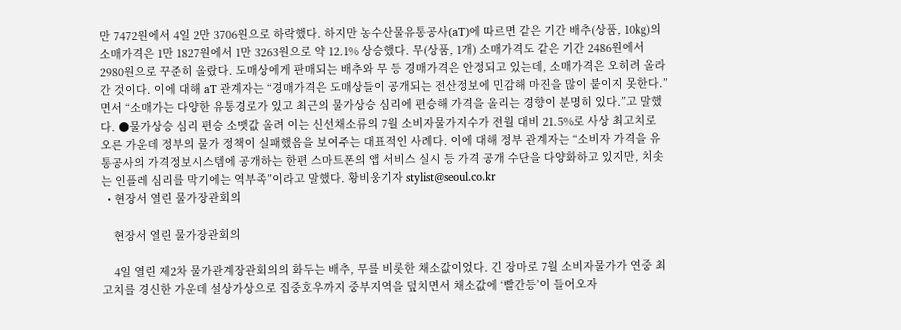만 7472원에서 4일 2만 3706원으로 하락했다. 하지만 농수산물유통공사(aT)에 따르면 같은 기간 배추(상품, 10㎏)의 소매가격은 1만 1827원에서 1만 3263원으로 약 12.1% 상승했다. 무(상품, 1개) 소매가격도 같은 기간 2486원에서 2980원으로 꾸준히 올랐다. 도매상에게 판매되는 배추와 무 등 경매가격은 안정되고 있는데, 소매가격은 오히려 올라간 것이다. 이에 대해 aT 관계자는 “경매가격은 도매상들이 공개되는 전산정보에 민감해 마진을 많이 붙이지 못한다.”면서 “소매가는 다양한 유통경로가 있고 최근의 물가상승 심리에 편승해 가격을 올리는 경향이 분명히 있다.”고 말했다. ●물가상승 심리 편승 소맷값 올려 이는 신선채소류의 7월 소비자물가지수가 전월 대비 21.5%로 사상 최고치로 오른 가운데 정부의 물가 정책이 실패했음을 보여주는 대표적인 사례다. 이에 대해 정부 관계자는 “소비자 가격을 유통공사의 가격정보시스템에 공개하는 한편 스마트폰의 앱 서비스 실시 등 가격 공개 수단을 다양화하고 있지만, 치솟는 인플레 심리를 막기에는 역부족”이라고 말했다. 황비웅기자 stylist@seoul.co.kr
  • 현장서 열린 물가장관회의

    현장서 열린 물가장관회의

    4일 열린 제2차 물가관계장관회의의 화두는 배추, 무를 비롯한 채소값이었다. 긴 장마로 7월 소비자물가가 연중 최고치를 경신한 가운데 설상가상으로 집중호우까지 중부지역을 덮치면서 채소값에 ‘빨간등’이 들어오자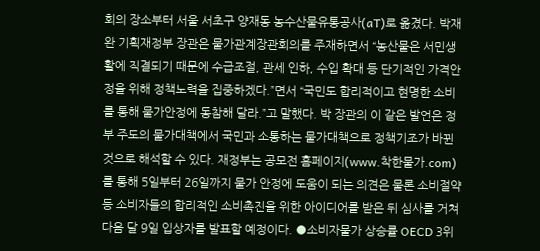회의 장소부터 서울 서초구 양재동 농수산물유통공사(aT)로 옮겼다. 박재완 기획재정부 장관은 물가관계장관회의를 주재하면서 “농산물은 서민생활에 직결되기 때문에 수급조절, 관세 인하, 수입 확대 등 단기적인 가격안정을 위해 정책노력을 집중하겠다.”면서 “국민도 합리적이고 현명한 소비를 통해 물가안정에 동참해 달라.”고 말했다. 박 장관의 이 같은 발언은 정부 주도의 물가대책에서 국민과 소통하는 물가대책으로 정책기조가 바뀐 것으로 해석할 수 있다. 재정부는 공모전 홈페이지(www.착한물가.com)를 통해 5일부터 26일까지 물가 안정에 도움이 되는 의견은 물론 소비절약 등 소비자들의 합리적인 소비촉진을 위한 아이디어를 받은 뒤 심사를 거쳐 다음 달 9일 입상자를 발표할 예정이다. ●소비자물가 상승률 OECD 3위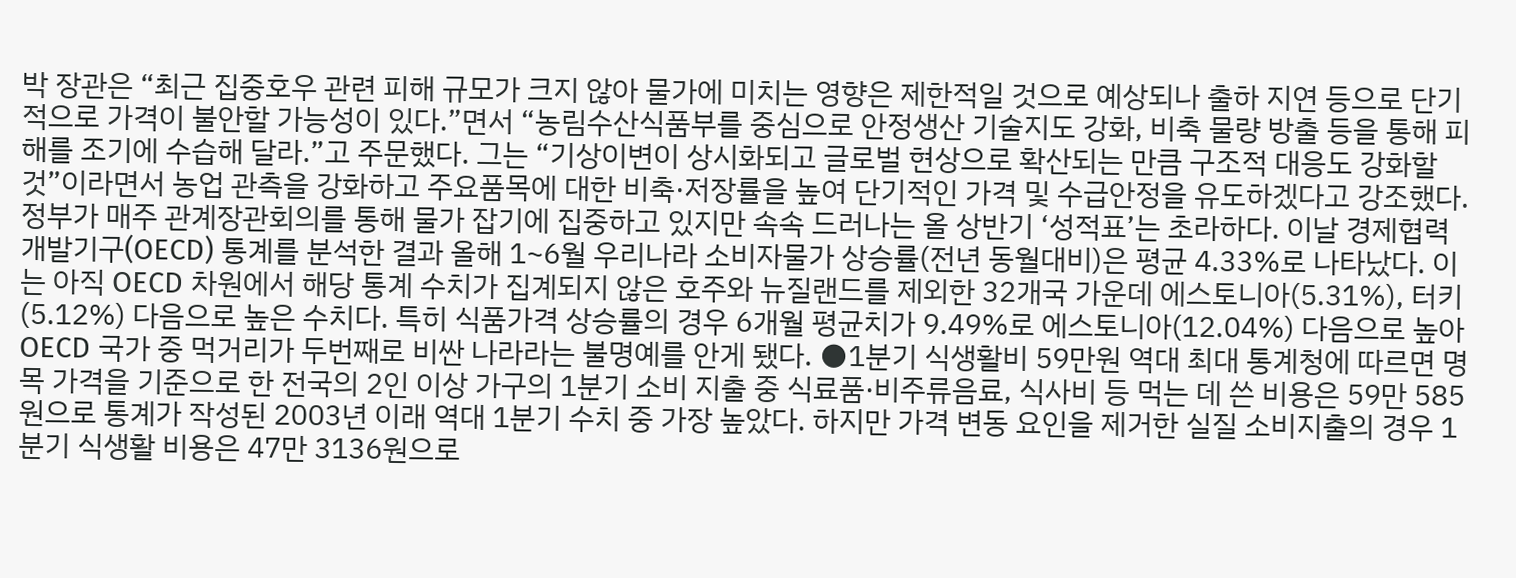박 장관은 “최근 집중호우 관련 피해 규모가 크지 않아 물가에 미치는 영향은 제한적일 것으로 예상되나 출하 지연 등으로 단기적으로 가격이 불안할 가능성이 있다.”면서 “농림수산식품부를 중심으로 안정생산 기술지도 강화, 비축 물량 방출 등을 통해 피해를 조기에 수습해 달라.”고 주문했다. 그는 “기상이변이 상시화되고 글로벌 현상으로 확산되는 만큼 구조적 대응도 강화할 것”이라면서 농업 관측을 강화하고 주요품목에 대한 비축·저장률을 높여 단기적인 가격 및 수급안정을 유도하겠다고 강조했다. 정부가 매주 관계장관회의를 통해 물가 잡기에 집중하고 있지만 속속 드러나는 올 상반기 ‘성적표’는 초라하다. 이날 경제협력개발기구(OECD) 통계를 분석한 결과 올해 1~6월 우리나라 소비자물가 상승률(전년 동월대비)은 평균 4.33%로 나타났다. 이는 아직 OECD 차원에서 해당 통계 수치가 집계되지 않은 호주와 뉴질랜드를 제외한 32개국 가운데 에스토니아(5.31%), 터키(5.12%) 다음으로 높은 수치다. 특히 식품가격 상승률의 경우 6개월 평균치가 9.49%로 에스토니아(12.04%) 다음으로 높아 OECD 국가 중 먹거리가 두번째로 비싼 나라라는 불명예를 안게 됐다. ●1분기 식생활비 59만원 역대 최대 통계청에 따르면 명목 가격을 기준으로 한 전국의 2인 이상 가구의 1분기 소비 지출 중 식료품·비주류음료, 식사비 등 먹는 데 쓴 비용은 59만 585원으로 통계가 작성된 2003년 이래 역대 1분기 수치 중 가장 높았다. 하지만 가격 변동 요인을 제거한 실질 소비지출의 경우 1분기 식생활 비용은 47만 3136원으로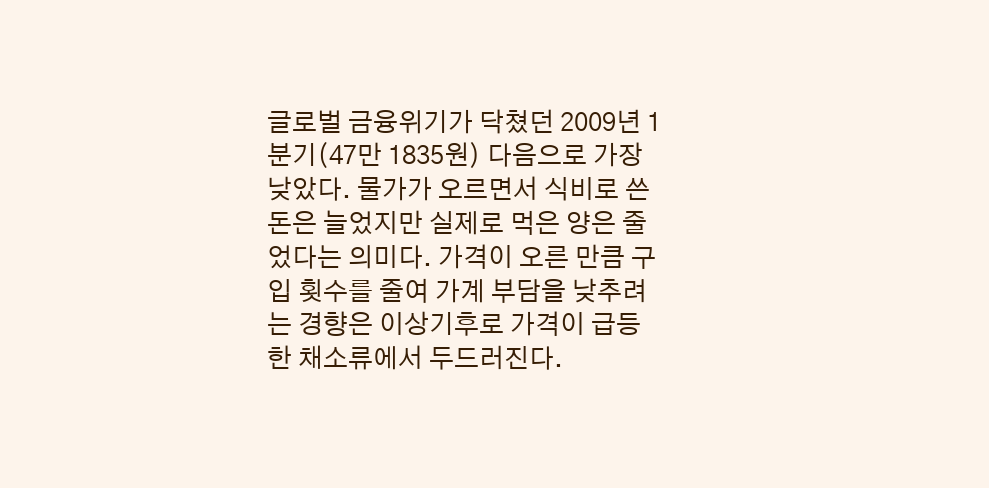글로벌 금융위기가 닥쳤던 2009년 1분기(47만 1835원) 다음으로 가장 낮았다. 물가가 오르면서 식비로 쓴 돈은 늘었지만 실제로 먹은 양은 줄었다는 의미다. 가격이 오른 만큼 구입 횟수를 줄여 가계 부담을 낮추려는 경향은 이상기후로 가격이 급등한 채소류에서 두드러진다.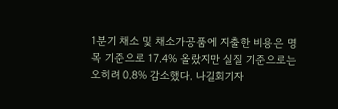1분기 채소 및 채소가공품에 지출한 비용은 명목 기준으로 17.4% 올랐지만 실질 기준으로는 오히려 0.8% 감소했다. 나길회기자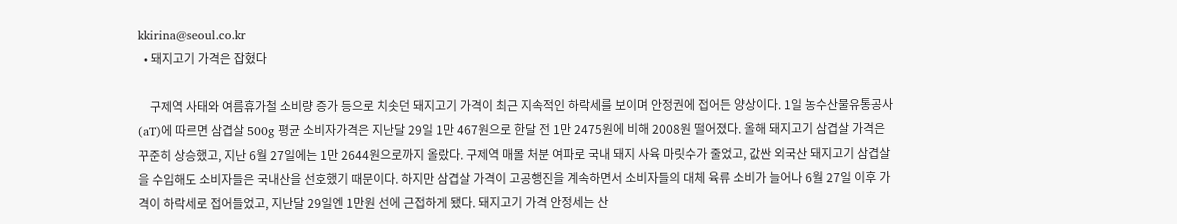kkirina@seoul.co.kr
  • 돼지고기 가격은 잡혔다

    구제역 사태와 여름휴가철 소비량 증가 등으로 치솟던 돼지고기 가격이 최근 지속적인 하락세를 보이며 안정권에 접어든 양상이다. 1일 농수산물유통공사(aT)에 따르면 삼겹살 500g 평균 소비자가격은 지난달 29일 1만 467원으로 한달 전 1만 2475원에 비해 2008원 떨어졌다. 올해 돼지고기 삼겹살 가격은 꾸준히 상승했고, 지난 6월 27일에는 1만 2644원으로까지 올랐다. 구제역 매몰 처분 여파로 국내 돼지 사육 마릿수가 줄었고, 값싼 외국산 돼지고기 삼겹살을 수입해도 소비자들은 국내산을 선호했기 때문이다. 하지만 삼겹살 가격이 고공행진을 계속하면서 소비자들의 대체 육류 소비가 늘어나 6월 27일 이후 가격이 하락세로 접어들었고, 지난달 29일엔 1만원 선에 근접하게 됐다. 돼지고기 가격 안정세는 산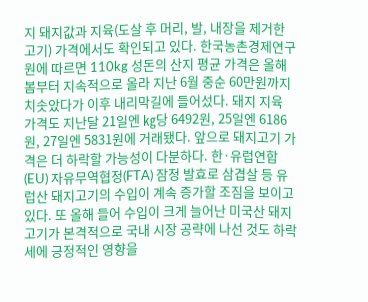지 돼지값과 지육(도살 후 머리, 발, 내장을 제거한 고기) 가격에서도 확인되고 있다. 한국농촌경제연구원에 따르면 110kg 성돈의 산지 평균 가격은 올해 봄부터 지속적으로 올라 지난 6월 중순 60만원까지 치솟았다가 이후 내리막길에 들어섰다. 돼지 지육 가격도 지난달 21일엔 ㎏당 6492원, 25일엔 6186원, 27일엔 5831원에 거래됐다. 앞으로 돼지고기 가격은 더 하락할 가능성이 다분하다. 한·유럽연합(EU) 자유무역협정(FTA) 잠정 발효로 삼겹살 등 유럽산 돼지고기의 수입이 계속 증가할 조짐을 보이고 있다. 또 올해 들어 수입이 크게 늘어난 미국산 돼지고기가 본격적으로 국내 시장 공략에 나선 것도 하락세에 긍정적인 영향을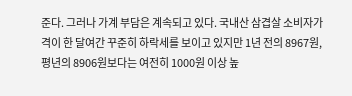준다. 그러나 가계 부담은 계속되고 있다. 국내산 삼겹살 소비자가격이 한 달여간 꾸준히 하락세를 보이고 있지만 1년 전의 8967원, 평년의 8906원보다는 여전히 1000원 이상 높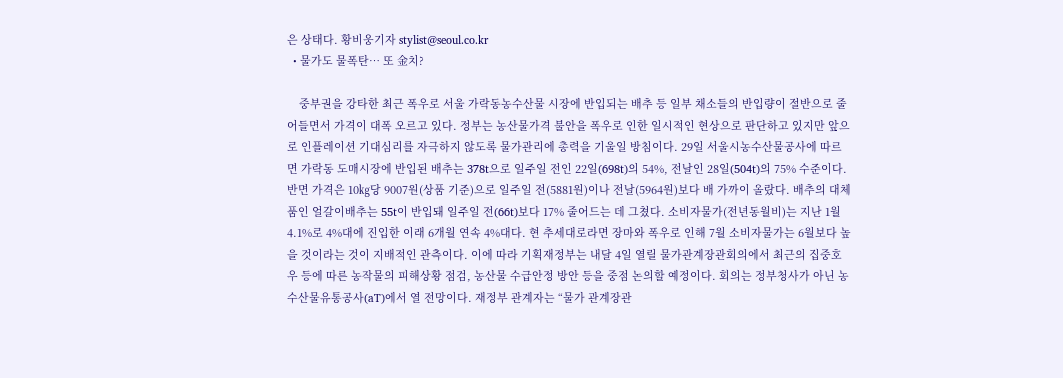은 상태다. 황비웅기자 stylist@seoul.co.kr
  • 물가도 물폭탄… 또 金치?

    중부권을 강타한 최근 폭우로 서울 가락동농수산물 시장에 반입되는 배추 등 일부 채소들의 반입량이 절반으로 줄어들면서 가격이 대폭 오르고 있다. 정부는 농산물가격 불안을 폭우로 인한 일시적인 현상으로 판단하고 있지만 앞으로 인플레이션 기대심리를 자극하지 않도록 물가관리에 총력을 기울일 방침이다. 29일 서울시농수산물공사에 따르면 가락동 도매시장에 반입된 배추는 378t으로 일주일 전인 22일(698t)의 54%, 전날인 28일(504t)의 75% 수준이다. 반면 가격은 10㎏당 9007원(상품 기준)으로 일주일 전(5881원)이나 전날(5964원)보다 배 가까이 올랐다. 배추의 대체품인 얼갈이배추는 55t이 반입돼 일주일 전(66t)보다 17% 줄어드는 데 그쳤다. 소비자물가(전년동월비)는 지난 1월 4.1%로 4%대에 진입한 이래 6개월 연속 4%대다. 현 추세대로라면 장마와 폭우로 인해 7월 소비자물가는 6월보다 높을 것이라는 것이 지배적인 관측이다. 이에 따라 기획재정부는 내달 4일 열릴 물가관계장관회의에서 최근의 집중호우 등에 따른 농작물의 피해상황 점검, 농산물 수급안정 방안 등을 중점 논의할 예정이다. 회의는 정부청사가 아닌 농수산물유통공사(aT)에서 열 전망이다. 재정부 관계자는 “물가 관계장관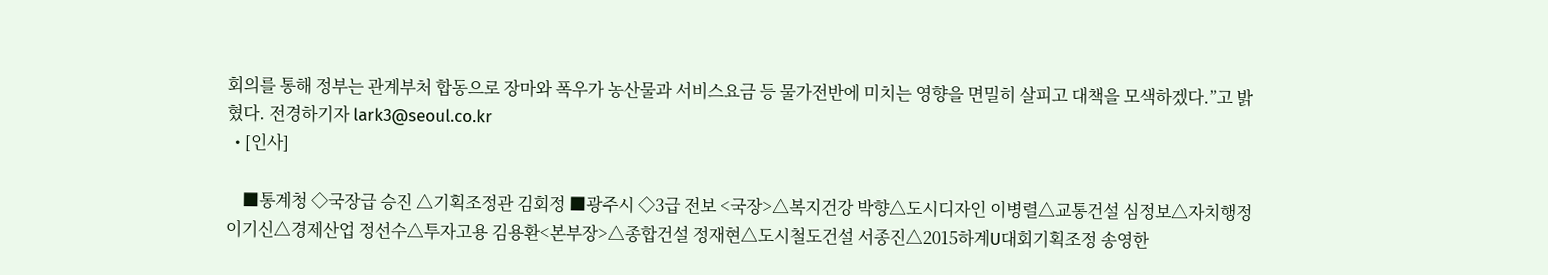회의를 통해 정부는 관계부처 합동으로 장마와 폭우가 농산물과 서비스요금 등 물가전반에 미치는 영향을 면밀히 살피고 대책을 모색하겠다.”고 밝혔다. 전경하기자 lark3@seoul.co.kr
  • [인사]

    ■통계청 ◇국장급 승진 △기획조정관 김회정 ■광주시 ◇3급 전보 <국장>△복지건강 박향△도시디자인 이병렬△교통건설 심정보△자치행정 이기신△경제산업 정선수△투자고용 김용환<본부장>△종합건설 정재현△도시철도건설 서종진△2015하계U대회기획조정 송영한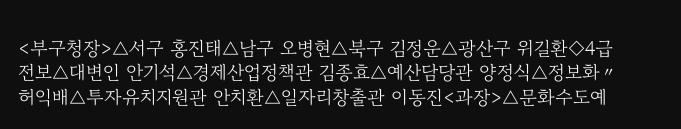<부구청장>△서구 홍진태△남구 오병현△북구 김정운△광산구 위길환◇4급 전보△대변인 안기석△경제산업정책관 김종효△예산담당관 양정식△정보화〃 허익배△투자유치지원관 안치환△일자리창출관 이동진<과장>△문화수도예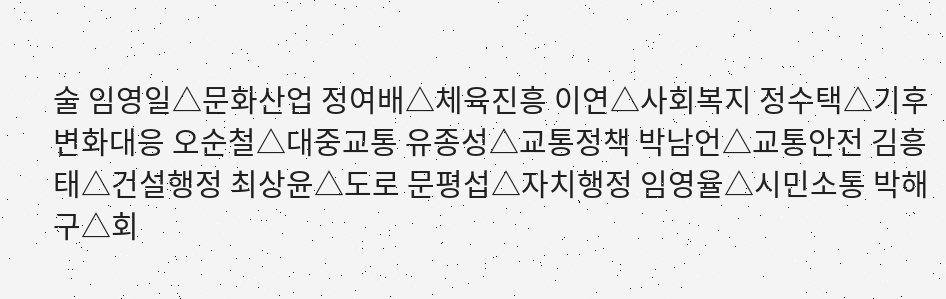술 임영일△문화산업 정여배△체육진흥 이연△사회복지 정수택△기후변화대응 오순철△대중교통 유종성△교통정책 박남언△교통안전 김흥태△건설행정 최상윤△도로 문평섭△자치행정 임영율△시민소통 박해구△회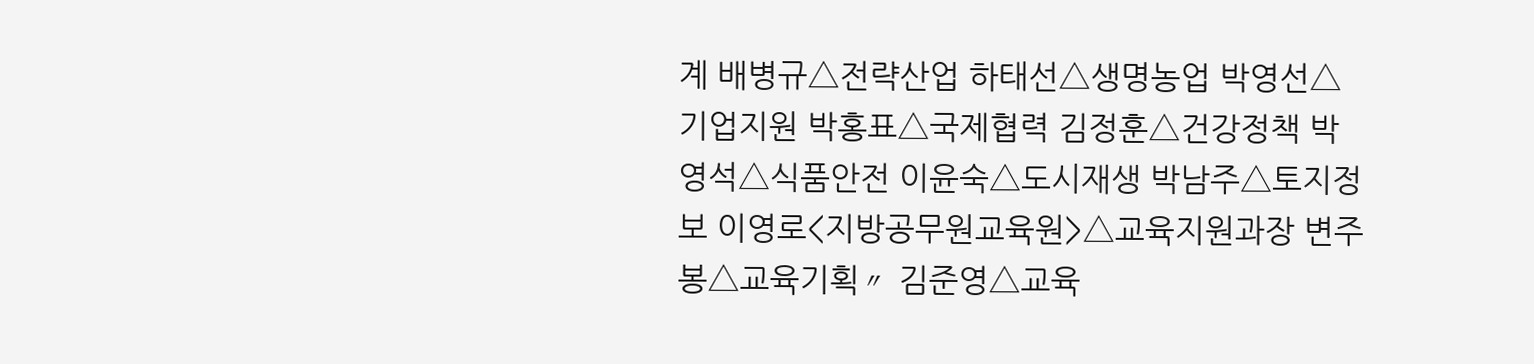계 배병규△전략산업 하태선△생명농업 박영선△기업지원 박홍표△국제협력 김정훈△건강정책 박영석△식품안전 이윤숙△도시재생 박남주△토지정보 이영로<지방공무원교육원>△교육지원과장 변주봉△교육기획〃 김준영△교육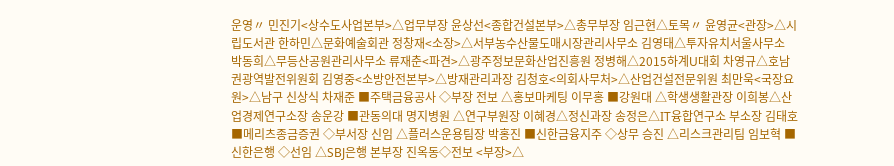운영〃 민진기<상수도사업본부>△업무부장 윤상선<종합건설본부>△총무부장 임근현△토목〃 윤영균<관장>△시립도서관 한하민△문화예술회관 정창재<소장>△서부농수산물도매시장관리사무소 김영태△투자유치서울사무소 박동희△무등산공원관리사무소 류재춘<파견>△광주정보문화산업진흥원 정병해△2015하계U대회 차영규△호남권광역발전위원회 김영중<소방안전본부>△방재관리과장 김청호<의회사무처>△산업건설전문위원 최만욱<국장요원>△남구 신상식 차재준 ■주택금융공사 ◇부장 전보 △홍보마케팅 이무홍 ■강원대 △학생생활관장 이희봉△산업경제연구소장 송운강 ■관동의대 명지병원 △연구부원장 이혜경△정신과장 송정은△IT융합연구소 부소장 김태호 ■메리츠종금증권 ◇부서장 신임 △플러스운용팀장 박홍진 ■신한금융지주 ◇상무 승진 △리스크관리팀 임보혁 ■신한은행 ◇선임 △SBJ은행 본부장 진옥동◇전보 <부장>△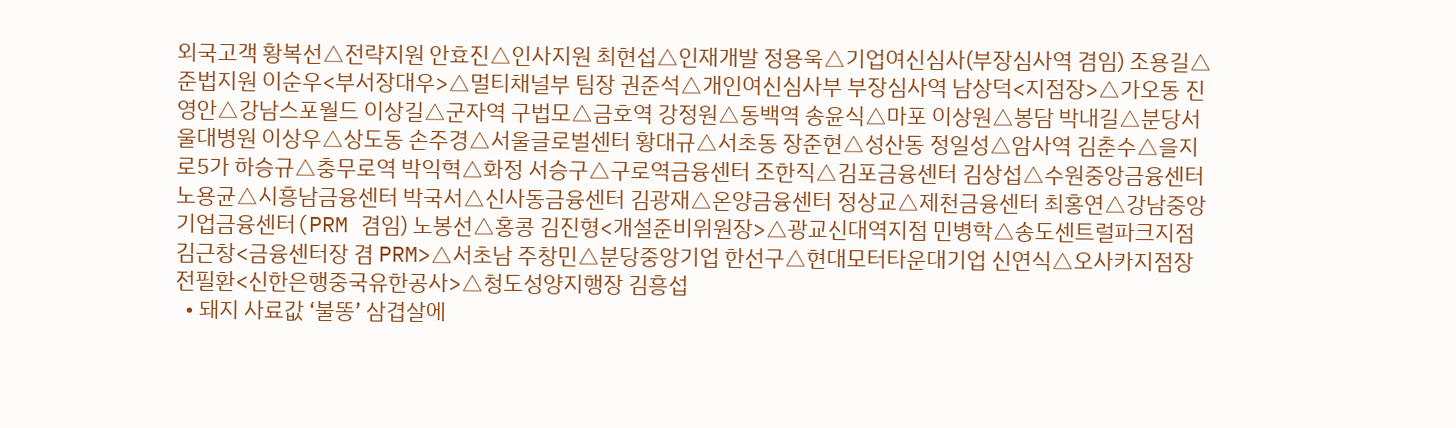외국고객 황복선△전략지원 안효진△인사지원 최현섭△인재개발 정용욱△기업여신심사(부장심사역 겸임) 조용길△준법지원 이순우<부서장대우>△멀티채널부 팀장 권준석△개인여신심사부 부장심사역 남상덕<지점장>△가오동 진영안△강남스포월드 이상길△군자역 구법모△금호역 강정원△동백역 송윤식△마포 이상원△봉담 박내길△분당서울대병원 이상우△상도동 손주경△서울글로벌센터 황대규△서초동 장준현△성산동 정일성△암사역 김춘수△을지로5가 하승규△충무로역 박익혁△화정 서승구△구로역금융센터 조한직△김포금융센터 김상섭△수원중앙금융센터 노용균△시흥남금융센터 박국서△신사동금융센터 김광재△온양금융센터 정상교△제천금융센터 최홍연△강남중앙기업금융센터(PRM 겸임) 노봉선△홍콩 김진형<개설준비위원장>△광교신대역지점 민병학△송도센트럴파크지점 김근창<금융센터장 겸 PRM>△서초남 주창민△분당중앙기업 한선구△현대모터타운대기업 신연식△오사카지점장 전필환<신한은행중국유한공사>△청도성양지행장 김흥섭
  • 돼지 사료값 ‘불똥’ 삼겹살에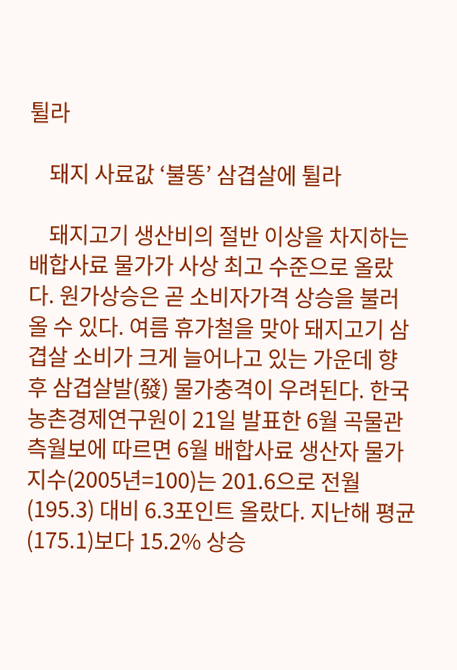튈라

    돼지 사료값 ‘불똥’ 삼겹살에 튈라

    돼지고기 생산비의 절반 이상을 차지하는 배합사료 물가가 사상 최고 수준으로 올랐다. 원가상승은 곧 소비자가격 상승을 불러올 수 있다. 여름 휴가철을 맞아 돼지고기 삼겹살 소비가 크게 늘어나고 있는 가운데 향후 삼겹살발(發) 물가충격이 우려된다. 한국농촌경제연구원이 21일 발표한 6월 곡물관측월보에 따르면 6월 배합사료 생산자 물가지수(2005년=100)는 201.6으로 전월(195.3) 대비 6.3포인트 올랐다. 지난해 평균(175.1)보다 15.2% 상승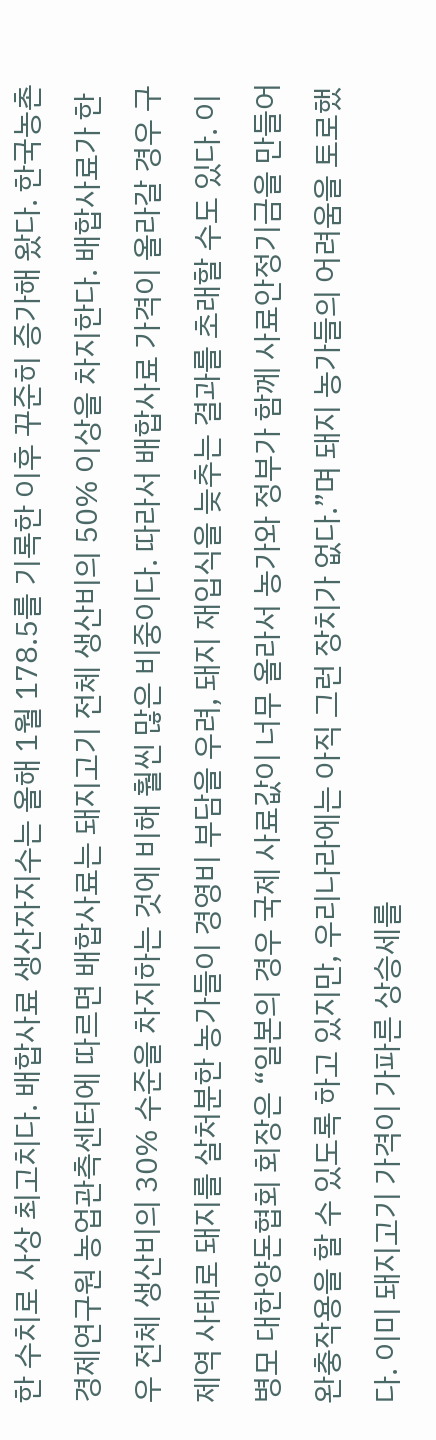한 수치로 사상 최고치다. 배합사료 생산자지수는 올해 1월 178.5를 기록한 이후 꾸준히 증가해 왔다. 한국농촌경제연구원 농업관측센터에 따르면 배합사료는 돼지고기 전체 생산비의 50% 이상을 차지한다. 배합사료가 한우 전체 생산비의 30% 수준을 차지하는 것에 비해 훨씬 많은 비중이다. 따라서 배합사료 가격이 올라갈 경우 구제역 사태로 돼지를 살처분한 농가들이 경영비 부담을 우려, 돼지 재입식을 늦추는 결과를 초래할 수도 있다. 이병모 대한양돈협회 회장은 “일본의 경우 국제 사료값이 너무 올라서 농가와 정부가 함께 사료안정기금을 만들어 완충작용을 할 수 있도록 하고 있지만, 우리나라에는 아직 그런 장치가 없다.”며 돼지 농가들의 어려움을 토로했다. 이미 돼지고기 가격이 가파른 상승세를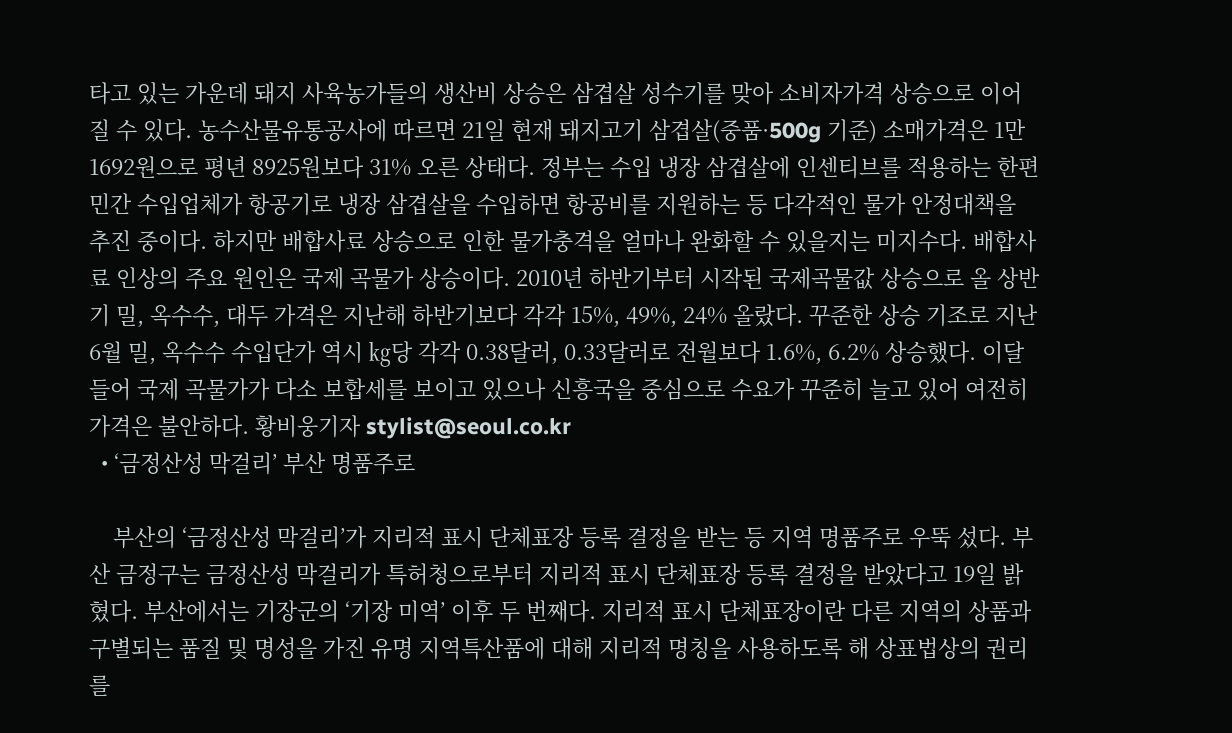타고 있는 가운데 돼지 사육농가들의 생산비 상승은 삼겹살 성수기를 맞아 소비자가격 상승으로 이어질 수 있다. 농수산물유통공사에 따르면 21일 현재 돼지고기 삼겹살(중품·500g 기준) 소매가격은 1만 1692원으로 평년 8925원보다 31% 오른 상태다. 정부는 수입 냉장 삼겹살에 인센티브를 적용하는 한편 민간 수입업체가 항공기로 냉장 삼겹살을 수입하면 항공비를 지원하는 등 다각적인 물가 안정대책을 추진 중이다. 하지만 배합사료 상승으로 인한 물가충격을 얼마나 완화할 수 있을지는 미지수다. 배합사료 인상의 주요 원인은 국제 곡물가 상승이다. 2010년 하반기부터 시작된 국제곡물값 상승으로 올 상반기 밀, 옥수수, 대두 가격은 지난해 하반기보다 각각 15%, 49%, 24% 올랐다. 꾸준한 상승 기조로 지난 6월 밀, 옥수수 수입단가 역시 ㎏당 각각 0.38달러, 0.33달러로 전월보다 1.6%, 6.2% 상승했다. 이달 들어 국제 곡물가가 다소 보합세를 보이고 있으나 신흥국을 중심으로 수요가 꾸준히 늘고 있어 여전히 가격은 불안하다. 황비웅기자 stylist@seoul.co.kr
  • ‘금정산성 막걸리’ 부산 명품주로

    부산의 ‘금정산성 막걸리’가 지리적 표시 단체표장 등록 결정을 받는 등 지역 명품주로 우뚝 섰다. 부산 금정구는 금정산성 막걸리가 특허청으로부터 지리적 표시 단체표장 등록 결정을 받았다고 19일 밝혔다. 부산에서는 기장군의 ‘기장 미역’ 이후 두 번째다. 지리적 표시 단체표장이란 다른 지역의 상품과 구별되는 품질 및 명성을 가진 유명 지역특산품에 대해 지리적 명칭을 사용하도록 해 상표법상의 권리를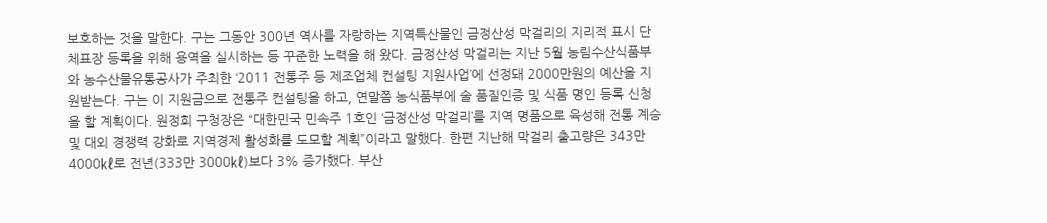보호하는 것을 말한다. 구는 그동안 300년 역사를 자랑하는 지역특산물인 금정산성 막걸리의 지리적 표시 단체표장 등록을 위해 용역을 실시하는 등 꾸준한 노력을 해 왔다. 금정산성 막걸리는 지난 5월 농림수산식품부와 농수산물유통공사가 주최한 ‘2011 전통주 등 제조업체 컨설팅 지원사업’에 선정돼 2000만원의 예산을 지원받는다. 구는 이 지원금으로 전통주 컨설팅을 하고, 연말쯤 농식품부에 술 품질인증 및 식품 명인 등록 신청을 할 계획이다. 원정희 구청장은 “대한민국 민속주 1호인 ‘금정산성 막걸리’를 지역 명품으로 육성해 전통 계승 및 대외 경쟁력 강화로 지역경제 활성화를 도모할 계획”이라고 말했다. 한편 지난해 막걸리 출고량은 343만 4000㎘로 전년(333만 3000㎘)보다 3% 증가했다. 부산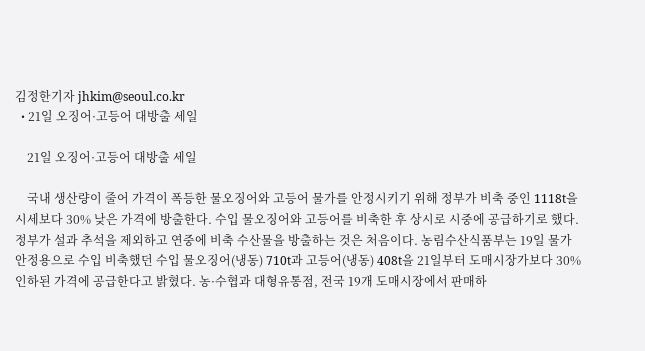김정한기자 jhkim@seoul.co.kr
  • 21일 오징어·고등어 대방출 세일

    21일 오징어·고등어 대방출 세일

    국내 생산량이 줄어 가격이 폭등한 물오징어와 고등어 물가를 안정시키기 위해 정부가 비축 중인 1118t을 시세보다 30% 낮은 가격에 방출한다. 수입 물오징어와 고등어를 비축한 후 상시로 시중에 공급하기로 했다. 정부가 설과 추석을 제외하고 연중에 비축 수산물을 방출하는 것은 처음이다. 농림수산식품부는 19일 물가안정용으로 수입 비축했던 수입 물오징어(냉동) 710t과 고등어(냉동) 408t을 21일부터 도매시장가보다 30% 인하된 가격에 공급한다고 밝혔다. 농·수협과 대형유통점, 전국 19개 도매시장에서 판매하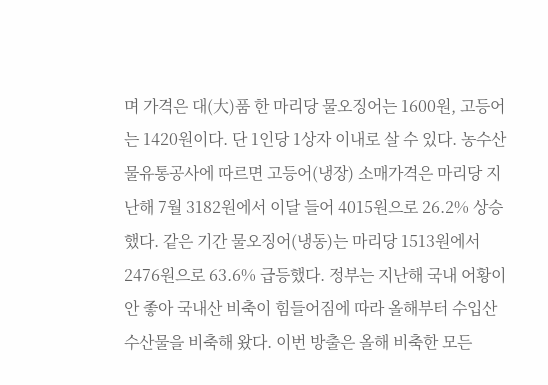며 가격은 대(大)품 한 마리당 물오징어는 1600원, 고등어는 1420원이다. 단 1인당 1상자 이내로 살 수 있다. 농수산물유통공사에 따르면 고등어(냉장) 소매가격은 마리당 지난해 7월 3182원에서 이달 들어 4015원으로 26.2% 상승했다. 같은 기간 물오징어(냉동)는 마리당 1513원에서 2476원으로 63.6% 급등했다. 정부는 지난해 국내 어황이 안 좋아 국내산 비축이 힘들어짐에 따라 올해부터 수입산 수산물을 비축해 왔다. 이번 방출은 올해 비축한 모든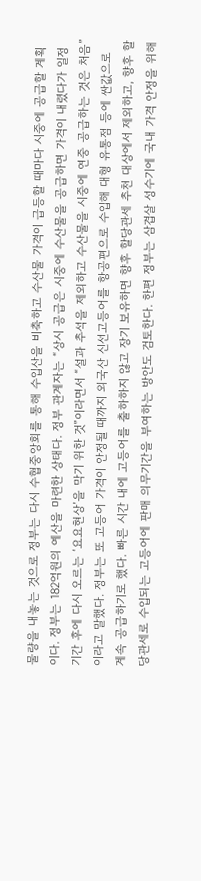물량을 내놓는 것으로 정부는 다시 수협중앙회를 통해 수입산을 비축하고 수산물 가격이 급등할 때마다 시중에 공급할 계획이다. 정부는 182억원의 예산을 마련한 상태다. 정부 관계자는 “상시 공급은 시중에 수산물을 공급하면 가격이 내렸다가 일정 기간 후에 다시 오르는 ‘요요현상’을 막기 위한 것”이라면서 “설과 추석을 제외하고 수산물을 시중에 연중 공급하는 것은 처음”이라고 말했다. 정부는 또 고등어 가격이 안정될 때까지 외국산 신선고등어를 항공편으로 수입해 대형 유통점 등에 싼값으로 계속 공급하기로 했다. 빠른 시간 내에 고등어를 출하하지 않고 장기 보유하면 향후 할당관세 추천 대상에서 제외하고, 향후 할당관세로 수입되는 고등어에 판매 의무기간을 부여하는 방안도 검토한다. 한편 정부는 삼겹살 성수기에 국내 가격 안정을 위해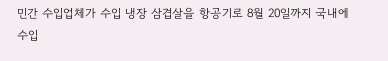민간 수입업체가 수입 냉장 삼겹살을 항공기로 8월 20일까지 국내에 수입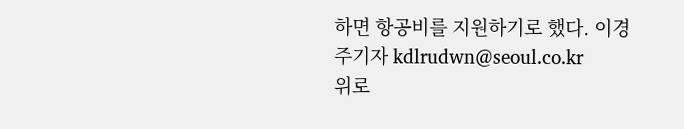하면 항공비를 지원하기로 했다. 이경주기자 kdlrudwn@seoul.co.kr
위로